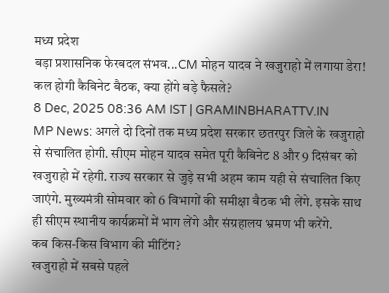मध्य प्रदेश
बड़ा प्रशासनिक फेरबदल संभव...CM मोहन यादव ने खजुराहो में लगाया डेरा! कल होगी कैबिनेट बैठक, क्या होंगे बड़े फैसले?
8 Dec, 2025 08:36 AM IST | GRAMINBHARATTV.IN
MP News: अगले दो दिनों तक मध्य प्रदेश सरकार छतरपुर जिले के खजुराहो से संचालित होगी. सीएम मोहन यादव समेत पूरी कैबिनेट 8 और 9 दिसंबर को खजुराहो में रहेगी. राज्य सरकार से जुड़े सभी अहम काम यही से संचालित किए जाएंगे. मुख्यमंत्री सोमवार को 6 विभागों की समीक्षा बैठक भी लेंगे. इसके साथ ही सीएम स्थानीय कार्यक्रमों में भाग लेंगे और संग्रहालय भ्रमण भी करेंगे.
कब किस-किस विभाग की मीटिंग?
खजुराहो में सबसे पहले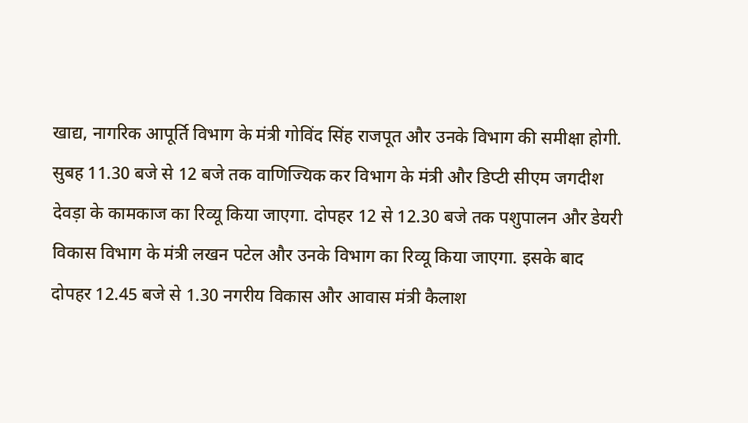खाद्य, नागरिक आपूर्ति विभाग के मंत्री गोविंद सिंह राजपूत और उनके विभाग की समीक्षा होगी. सुबह 11.30 बजे से 12 बजे तक वाणिज्यिक कर विभाग के मंत्री और डिप्टी सीएम जगदीश देवड़ा के कामकाज का रिव्यू किया जाएगा. दोपहर 12 से 12.30 बजे तक पशुपालन और डेयरी विकास विभाग के मंत्री लखन पटेल और उनके विभाग का रिव्यू किया जाएगा. इसके बाद दोपहर 12.45 बजे से 1.30 नगरीय विकास और आवास मंत्री कैलाश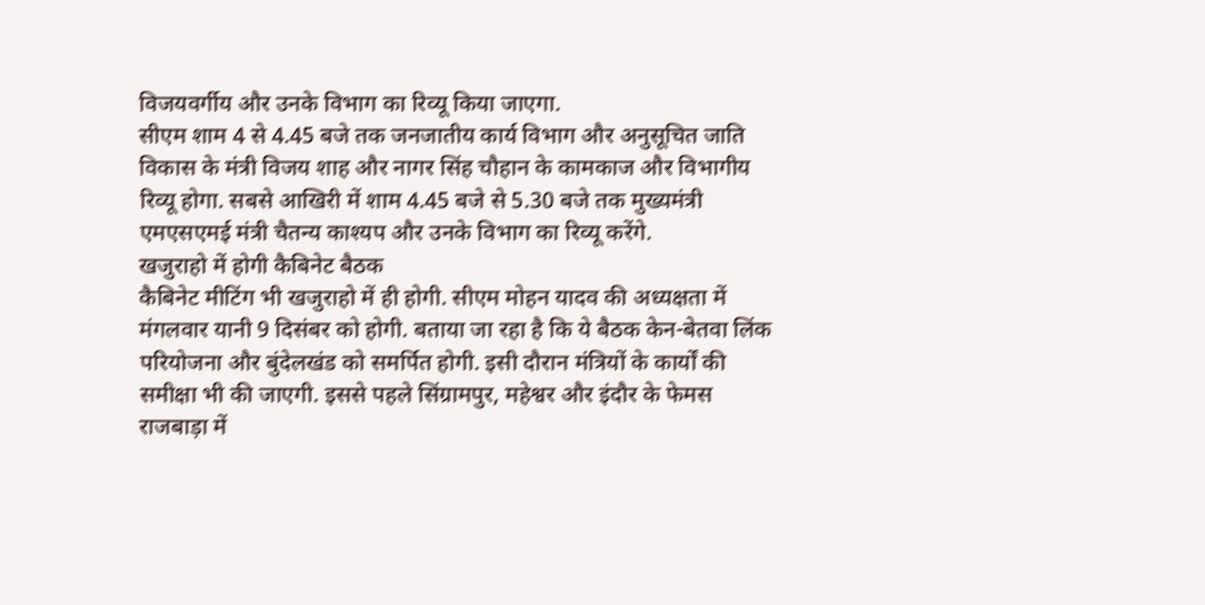विजयवर्गीय और उनके विभाग का रिव्यू किया जाएगा.
सीएम शाम 4 से 4.45 बजे तक जनजातीय कार्य विभाग और अनुसूचित जाति विकास के मंत्री विजय शाह और नागर सिंह चौहान के कामकाज और विभागीय रिव्यू होगा. सबसे आखिरी में शाम 4.45 बजे से 5.30 बजे तक मुख्यमंत्री एमएसएमई मंत्री चैतन्य काश्यप और उनके विभाग का रिव्यू करेंगे.
खजुराहो में होगी कैबिनेट बैठक
कैबिनेट मीटिंग भी खजुराहो में ही होगी. सीएम मोहन यादव की अध्यक्षता में मंगलवार यानी 9 दिसंबर को होगी. बताया जा रहा है कि ये बैठक केन-बेतवा लिंक परियोजना और बुंदेलखंड को समर्पित होगी. इसी दौरान मंत्रियों के कार्यों की समीक्षा भी की जाएगी. इससे पहले सिंग्रामपुर, महेश्वर और इंदौर के फेमस राजबाड़ा में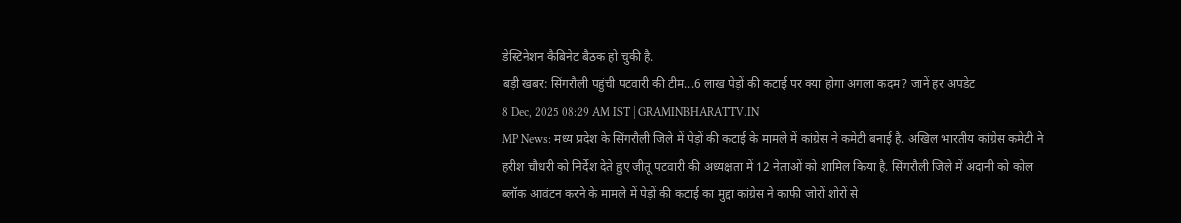डेस्टिनेशन कैबिनेट बैठक हो चुकी है.
बड़ी खबर: सिंगरौली पहुंची पटवारी की टीम...6 लाख पेड़ों की कटाई पर क्या होगा अगला कदम? जानें हर अपडेट
8 Dec, 2025 08:29 AM IST | GRAMINBHARATTV.IN
MP News: मध्य प्रदेश के सिंगरौली जिले में पेड़ों की कटाई के मामले में कांग्रेस ने कमेटी बनाई है. अखिल भारतीय कांग्रेस कमेटी ने हरीश चौधरी को निर्देश देते हुए जीतू पटवारी की अध्यक्षता में 12 नेताओं को शामिल किया है. सिंगरौली जिले में अदानी को कोल ब्लॉक आवंटन करने के मामले में पेड़ों की कटाई का मुद्दा कांग्रेस ने काफी जोरों शोरों से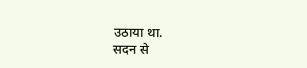उठाया था.
सदन से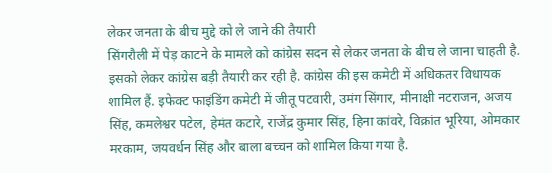लेकर जनता के बीच मुद्दे को ले जाने की तैयारी
सिंगरौली में पेड़ काटने के मामले को कांग्रेस सदन से लेकर जनता के बीच ले जाना चाहती है. इसको लेकर कांग्रेस बड़ी तैयारी कर रही है. कांग्रेस की इस कमेटी में अधिकतर विधायक शामिल हैं. इफेक्ट फाइंडिंग कमेटी में जीतू पटवारी, उमंग सिंगार, मीनाक्षी नटराजन, अजय सिंह, कमलेश्वर पटेल, हेमंत कटारे, राजेंद्र कुमार सिंह, हिना कांवरे, विक्रांत भूरिया, ओमकार मरकाम, जयवर्धन सिंह और बाला बच्चन को शामिल किया गया है.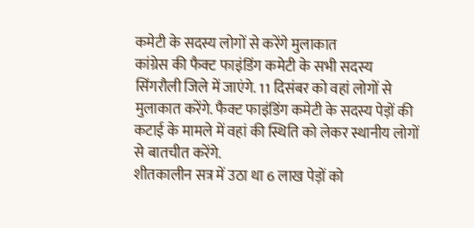कमेटी के सदस्य लोगों से करेंगे मुलाकात
कांग्रेस की फैक्ट फाइंडिंग कमेटी के सभी सदस्य सिंगरौली जिले में जाएंगे. 11 दिसंबर को वहां लोगों से मुलाकात करेंगे. फैक्ट फाइंडिंग कमेटी के सदस्य पेड़ों की कटाई के मामले में वहां की स्थिति को लेकर स्थानीय लोगों से बातचीत करेंगे.
शीतकालीन सत्र में उठा था 6 लाख पेड़ों को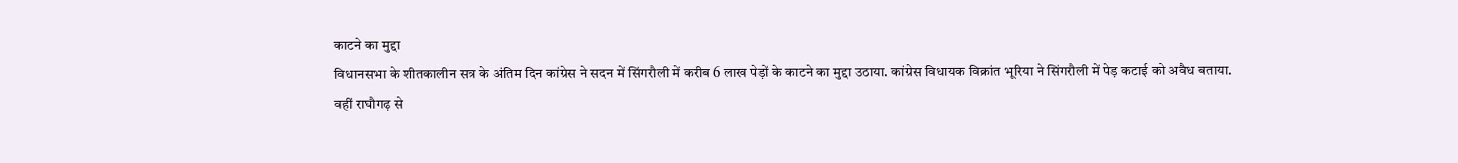काटने का मुद्दा
विधानसभा के शीतकालीन सत्र के अंतिम दिन कांग्रेस ने सदन में सिंगरौली में करीब 6 लाख पेड़ों के काटने का मुद्दा उठाया. कांग्रेस विधायक विक्रांत भूरिया ने सिंगरौली में पेड़ कटाई को अवैध बताया.
वहीं राघौगढ़ से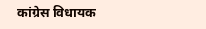कांग्रेस विधायक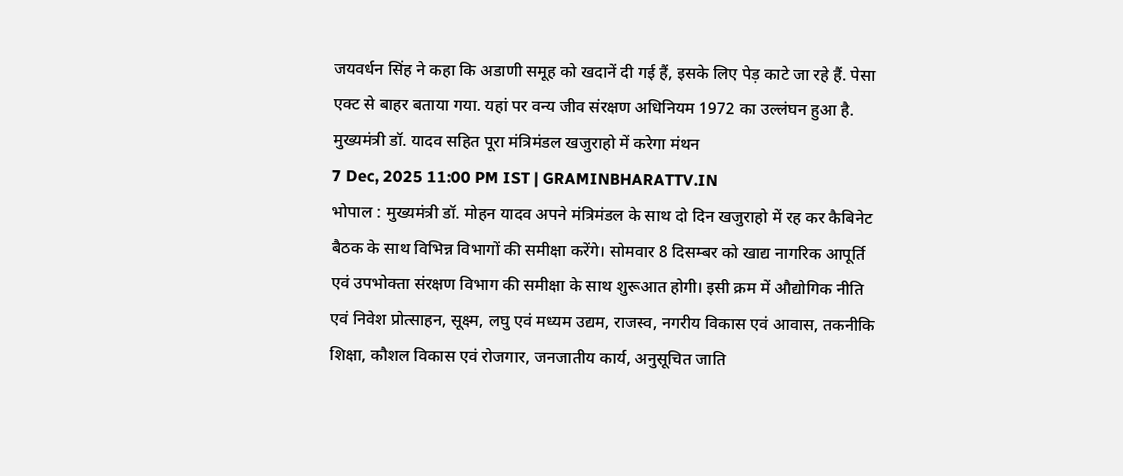जयवर्धन सिंह ने कहा कि अडाणी समूह को खदानें दी गई हैं, इसके लिए पेड़ काटे जा रहे हैं. पेसा एक्ट से बाहर बताया गया. यहां पर वन्य जीव संरक्षण अधिनियम 1972 का उल्लंघन हुआ है.
मुख्यमंत्री डॉ. यादव सहित पूरा मंत्रिमंडल खजुराहो में करेगा मंथन
7 Dec, 2025 11:00 PM IST | GRAMINBHARATTV.IN
भोपाल : मुख्यमंत्री डॉ. मोहन यादव अपने मंत्रिमंडल के साथ दो दिन खजुराहो में रह कर कैबिनेट बैठक के साथ विभिन्न विभागों की समीक्षा करेंगे। सोमवार 8 दिसम्बर को खाद्य नागरिक आपूर्ति एवं उपभोक्ता संरक्षण विभाग की समीक्षा के साथ शुरूआत होगी। इसी क्रम में औद्योगिक नीति एवं निवेश प्रोत्साहन, सूक्ष्म, लघु एवं मध्यम उद्यम, राजस्व, नगरीय विकास एवं आवास, तकनीकि शिक्षा, कौशल विकास एवं रोजगार, जनजातीय कार्य, अनुसूचित जाति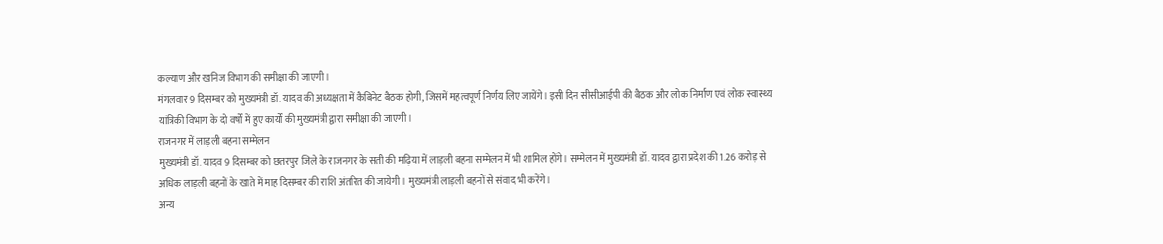कल्याण और खनिज विभाग की समीक्षा की जाएगी।
मंगलवार 9 दिसम्बर को मुख्यमंत्री डॉ. यादव की अध्यक्षता में कैबिनेट बैठक होगी, जिसमें महत्वपूर्ण निर्णय लिए जायेंगे। इसी दिन सीसीआईपी की बैठक और लोक निर्माण एवं लोक स्वास्थ्य यांत्रिकी विभाग के दो वर्षों में हुए कार्यों की मुख्यमंत्री द्वारा समीक्षा की जाएगी।
राजनगर में लाड़ली बहना सम्मेलन
मुख्यमंत्री डॉ. यादव 9 दिसम्बर को छतरपुर जिले के राजनगर के सती की मढ़िया में लाड़ली बहना सम्मेलन में भी शामिल होंगे। सम्मेलन में मुख्यमंत्री डॉ. यादव द्वारा प्रदेश की 1.26 करोड़ से अधिक लाड़ली बहनों के खाते में माह दिसम्बर की राशि अंतरित की जायेगी। मुख्यमंत्री लाड़ली बहनों से संवाद भी करेंगे।
अन्य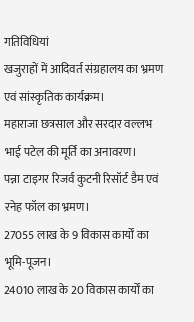गतिविधियां
खजुराहों में आदिवर्त संग्रहालय का भ्रमण एवं सांस्कृतिक कार्यक्रम।
महाराजा छत्रसाल और सरदार वल्लभ भाई पटेल की मूर्ति का अनावरण।
पन्ना टाइगर रिजर्व कुटनी रिसॉर्ट डैम एवं रनेह फॉल का भ्रमण।
27055 लाख के 9 विकास कार्यों का भूमि-पूजन।
24010 लाख के 20 विकास कार्यों का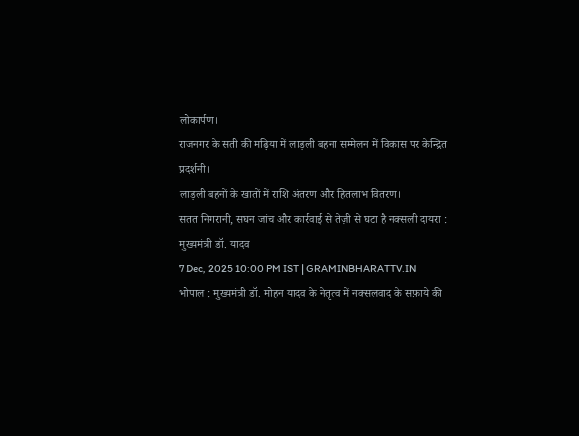लोकार्पण।
राजनगर के सती की मढ़िया में लाड़ली बहना सम्मेलन में विकास पर केन्द्रित प्रदर्शनी।
लाड़ली बहनों के खातों में राशि अंतरण और हितलाभ वितरण।
सतत निगरानी, सघन जांच और कार्रवाई से तेज़ी से घटा है नक्सली दायरा : मुख्यमंत्री डॉ. यादव
7 Dec, 2025 10:00 PM IST | GRAMINBHARATTV.IN
भोपाल : मुख्यमंत्री डॉ. मोहन यादव के नेतृत्व में नक्सलवाद के सफ़ाये की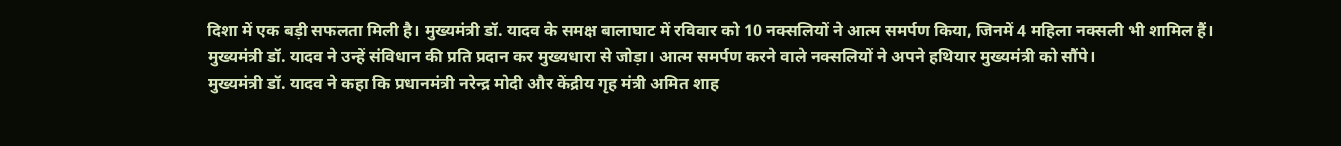दिशा में एक बड़ी सफलता मिली है। मुख्यमंत्री डॉ. यादव के समक्ष बालाघाट में रविवार को 10 नक्सलियों ने आत्म समर्पण किया, जिनमें 4 महिला नक्सली भी शामिल हैं। मुख्यमंत्री डॉ. यादव ने उन्हें संविधान की प्रति प्रदान कर मुख्यधारा से जोड़ा। आत्म समर्पण करने वाले नक्सलियों ने अपने हथियार मुख्यमंत्री को सौंपे।
मुख्यमंत्री डॉ. यादव ने कहा कि प्रधानमंत्री नरेन्द्र मोदी और केंद्रीय गृह मंत्री अमित शाह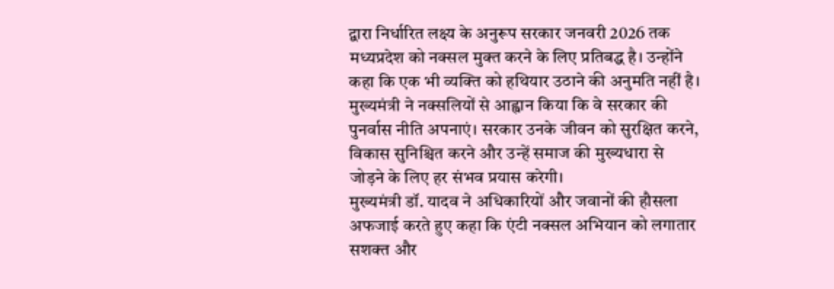द्वारा निर्धारित लक्ष्य के अनुरूप सरकार जनवरी 2026 तक मध्यप्रदेश को नक्सल मुक्त करने के लिए प्रतिबद्ध है। उन्होंने कहा कि एक भी व्यक्ति को हथियार उठाने की अनुमति नहीं है। मुख्यमंत्री ने नक्सलियों से आह्वान किया कि वे सरकार की पुनर्वास नीति अपनाएं। सरकार उनके जीवन को सुरक्षित करने, विकास सुनिश्चित करने और उन्हें समाज की मुख्यधारा से जोड़ने के लिए हर संभव प्रयास करेगी।
मुख्यमंत्री डॉ. यादव ने अधिकारियों और जवानों की हौसला अफजाई करते हुए कहा कि एंटी नक्सल अभियान को लगातार सशक्त और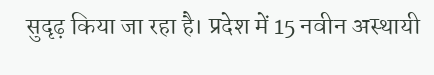सुदृढ़ किया जा रहा है। प्रदेश में 15 नवीन अस्थायी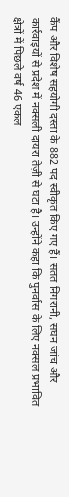कैंप और विशेष सहयोगी दस्ता के 882 पद स्वीकृत किए गए हैं। सतत निगरानी, सघन जांच और कार्रवाइयों से प्रदेश में नक्सली दायरा तेज़ी से घटा है। उन्होंने कहा कि पुनर्वास के लिए नक्सल प्रभावित क्षेत्रों में पिछले वर्ष 46 एकल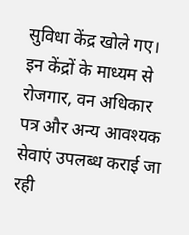सुविधा केंद्र खोले गए। इन केंद्रों के माध्यम से रोजगार, वन अधिकार पत्र और अन्य आवश्यक सेवाएं उपलब्ध कराई जा रही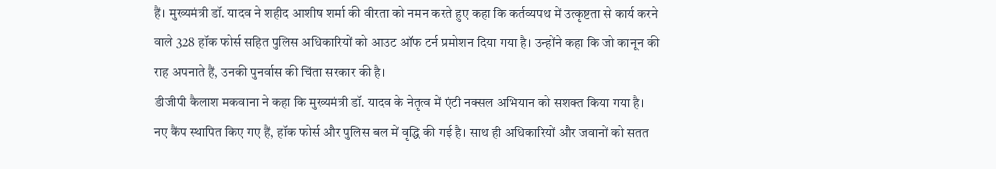हैं। मुख्यमंत्री डॉ. यादव ने शहीद आशीष शर्मा की वीरता को नमन करते हुए कहा कि कर्तव्यपथ में उत्कृष्टता से कार्य करने वाले 328 हॉक फोर्स सहित पुलिस अधिकारियों को आउट ऑफ टर्न प्रमोशन दिया गया है। उन्होंने कहा कि जो कानून की राह अपनाते हैं, उनकी पुनर्वास की चिंता सरकार की है।
डीजीपी कैलाश मकवाना ने कहा कि मुख्यमंत्री डॉ. यादव के नेतृत्व में एंटी नक्सल अभियान को सशक्त किया गया है। नए कैंप स्थापित किए गए हैं, हॉक फोर्स और पुलिस बल में वृद्धि की गई है। साथ ही अधिकारियों और जवानों को सतत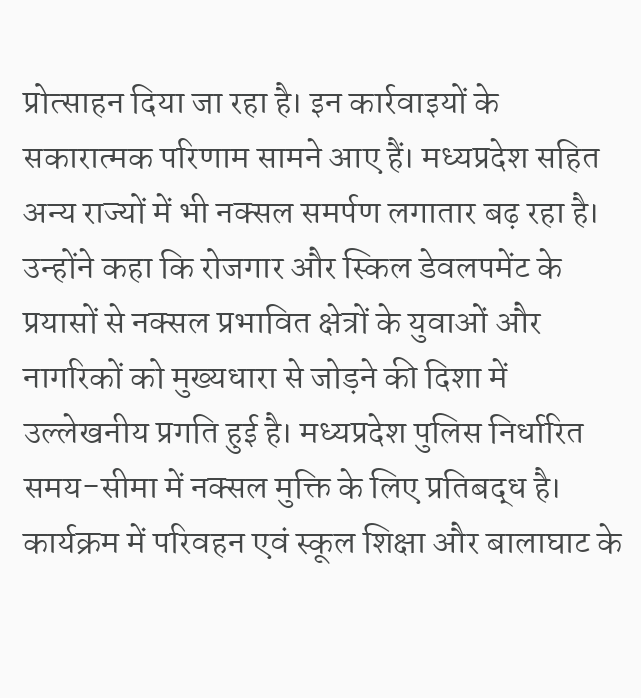प्रोत्साहन दिया जा रहा है। इन कार्रवाइयों के सकारात्मक परिणाम सामने आए हैं। मध्यप्रदेश सहित अन्य राज्यों में भी नक्सल समर्पण लगातार बढ़ रहा है। उन्होंने कहा कि रोजगार और स्किल डेवलपमेंट के प्रयासों से नक्सल प्रभावित क्षेत्रों के युवाओं और नागरिकों को मुख्यधारा से जोड़ने की दिशा में उल्लेखनीय प्रगति हुई है। मध्यप्रदेश पुलिस निर्धारित समय-सीमा में नक्सल मुक्ति के लिए प्रतिबद्ध है। कार्यक्रम में परिवहन एवं स्कूल शिक्षा और बालाघाट के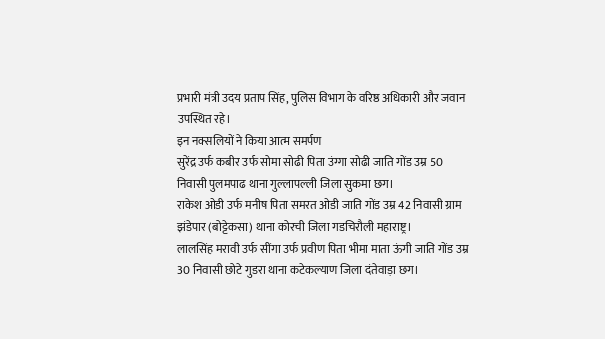प्रभारी मंत्री उदय प्रताप सिंह, पुलिस विभाग के वरिष्ठ अधिकारी और जवान उपस्थित रहे।
इन नक्सलियों ने किया आत्म समर्पण
सुरेंद्र उर्फ कबीर उर्फ सोमा सोढी पिता उंग्गा सोढी जाति गोंड उम्र 50 निवासी पुलमपाढ थाना गुल्लापल्ली जिला सुकमा छग।
राकेश ओडी उर्फ मनीष पिता समरत ओडी जाति गोंड उम्र 42 निवासी ग्राम झंडेपार (बोट्टेकसा) थाना कोरची जिला गडचिरौली महाराष्ट्र।
लालसिंह मरावी उर्फ सींगा उर्फ प्रवीण पिता भीमा माता ऊंगी जाति गोंड उम्र 30 निवासी छोटे गुडरा थाना कटेकल्याण जिला दंतेवाड़ा छग।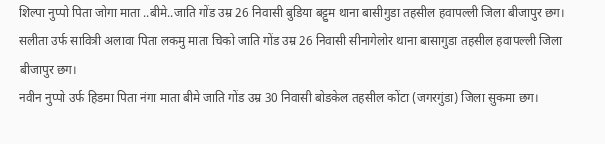शिल्पा नुप्पो पिता जोगा माता ..बीमे..जाति गोंड उम्र 26 निवासी बुडिया बट्टुम थाना बासीगुडा तहसील हवापल्ली जिला बीजापुर छग।
सलीता उर्फ सावित्री अलावा पिता लकमु माता चिको जाति गोंड उम्र 26 निवासी सीनागेलोर थाना बासागुडा तहसील हवापल्ली जिला बीजापुर छग।
नवीन नुप्पो उर्फ हिडमा पिता नंगा माता बीमे जाति गोंड उम्र 30 निवासी बोडकेल तहसील कोंटा (जगरगुंडा) जिला सुकमा छग।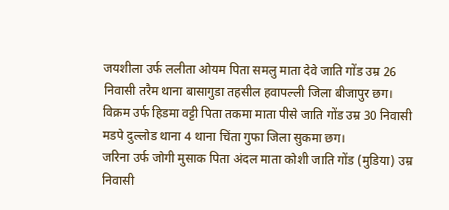जयशीला उर्फ ललीता ओयम पिता समलु माता देवे जाति गोंड उम्र 26 निवासी तरैम थाना बासागुडा तहसील हवापल्ली जिला बीजापुर छग।
विक्रम उर्फ हिडमा वट्टी पिता तकमा माता पीसे जाति गोंड उम्र 30 निवासी मडपे दुल्लोड थाना 4 थाना चिंता गुफा जिला सुकमा छग।
जरिना उर्फ जोगी मुसाक पिता अंदल माता कोशी जाति गोंड (मुडिया) उम्र निवासी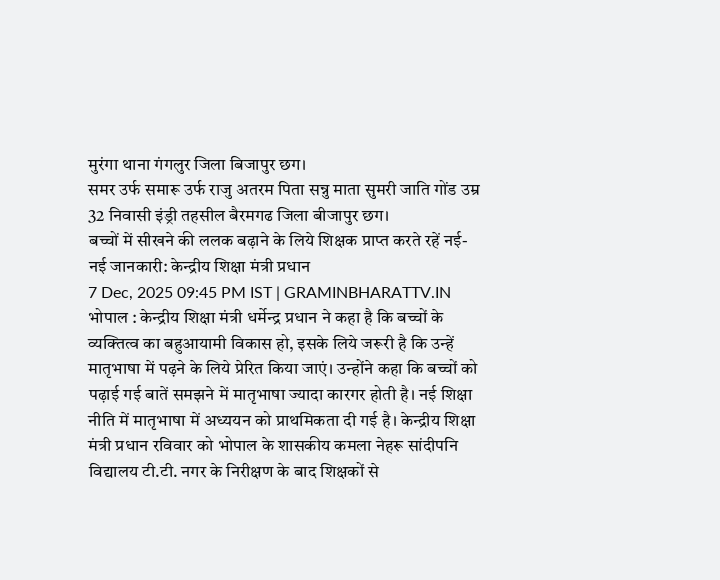मुरंगा थाना गंगलुर जिला बिजापुर छग।
समर उर्फ समारू उर्फ राजु अतरम पिता सन्नु माता सुमरी जाति गोंड उम्र 32 निवासी इंड्री तहसील बैरमगढ जिला बीजापुर छग।
बच्चों में सीखने की ललक बढ़ाने के लिये शिक्षक प्राप्त करते रहें नई-नई जानकारी: केन्द्रीय शिक्षा मंत्री प्रधान
7 Dec, 2025 09:45 PM IST | GRAMINBHARATTV.IN
भोपाल : केन्द्रीय शिक्षा मंत्री धर्मेन्द्र प्रधान ने कहा है कि बच्चों के व्यक्तित्व का बहुआयामी विकास हो, इसके लिये जरूरी है कि उन्हें मातृभाषा में पढ़ने के लिये प्रेरित किया जाएं। उन्होंने कहा कि बच्चों को पढ़ाई गई बातें समझने में मातृभाषा ज्यादा कारगर होती है। नई शिक्षा नीति में मातृभाषा में अध्ययन को प्राथमिकता दी गई है। केन्द्रीय शिक्षा मंत्री प्रधान रविवार को भोपाल के शासकीय कमला नेहरू सांदीपनि विद्यालय टी.टी. नगर के निरीक्षण के बाद शिक्षकों से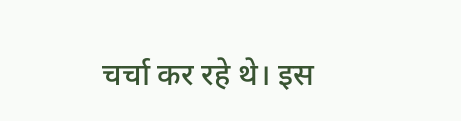चर्चा कर रहे थे। इस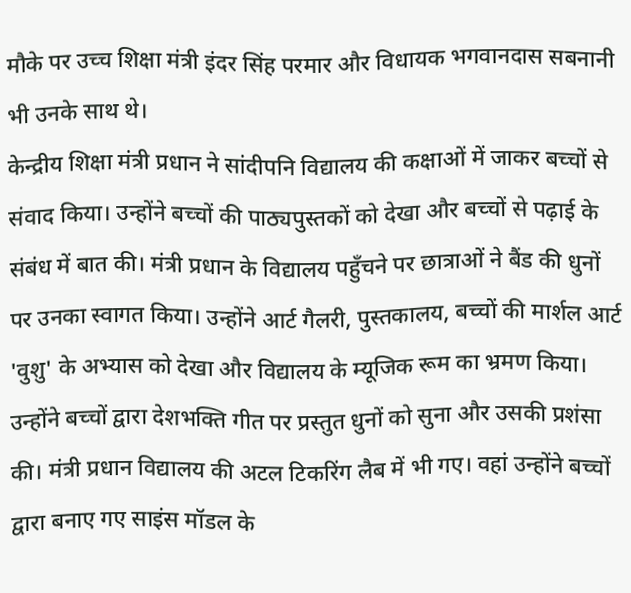मौके पर उच्च शिक्षा मंत्री इंदर सिंह परमार और विधायक भगवानदास सबनानी भी उनके साथ थे।
केन्द्रीय शिक्षा मंत्री प्रधान ने सांदीपनि विद्यालय की कक्षाओं में जाकर बच्चों से संवाद किया। उन्होंने बच्चों की पाठ्यपुस्तकों को देखा और बच्चों से पढ़ाई के संबंध में बात की। मंत्री प्रधान के विद्यालय पहुँचने पर छात्राओं ने बैंड की धुनों पर उनका स्वागत किया। उन्होंने आर्ट गैलरी, पुस्तकालय, बच्चों की मार्शल आर्ट 'वुशु' के अभ्यास को देखा और विद्यालय के म्यूजिक रूम का भ्रमण किया। उन्होंने बच्चों द्वारा देशभक्ति गीत पर प्रस्तुत धुनों को सुना और उसकी प्रशंसा की। मंत्री प्रधान विद्यालय की अटल टिकरिंग लैब में भी गए। वहां उन्होंने बच्चों द्वारा बनाए गए साइंस मॉडल के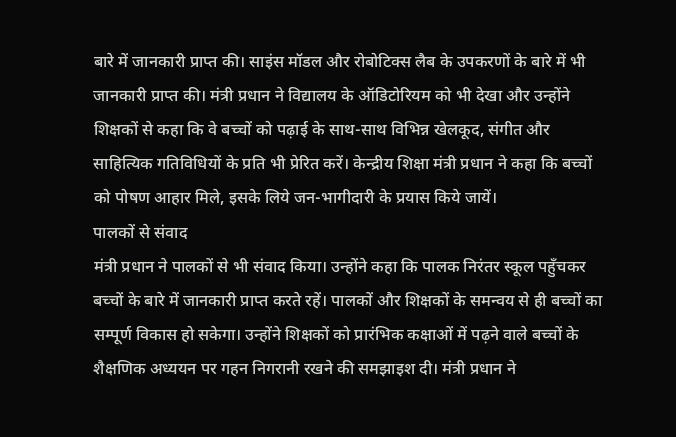बारे में जानकारी प्राप्त की। साइंस मॉडल और रोबोटिक्स लैब के उपकरणों के बारे में भी जानकारी प्राप्त की। मंत्री प्रधान ने विद्यालय के ऑडिटोरियम को भी देखा और उन्होंने शिक्षकों से कहा कि वे बच्चों को पढ़ाई के साथ-साथ विभिन्न खेलकूद, संगीत और साहित्यिक गतिविधियों के प्रति भी प्रेरित करें। केन्द्रीय शिक्षा मंत्री प्रधान ने कहा कि बच्चों को पोषण आहार मिले, इसके लिये जन-भागीदारी के प्रयास किये जायें।
पालकों से संवाद
मंत्री प्रधान ने पालकों से भी संवाद किया। उन्होंने कहा कि पालक निरंतर स्कूल पहुँचकर बच्चों के बारे में जानकारी प्राप्त करते रहें। पालकों और शिक्षकों के समन्वय से ही बच्चों का सम्पूर्ण विकास हो सकेगा। उन्होंने शिक्षकों को प्रारंभिक कक्षाओं में पढ़ने वाले बच्चों के शैक्षणिक अध्ययन पर गहन निगरानी रखने की समझाइश दी। मंत्री प्रधान ने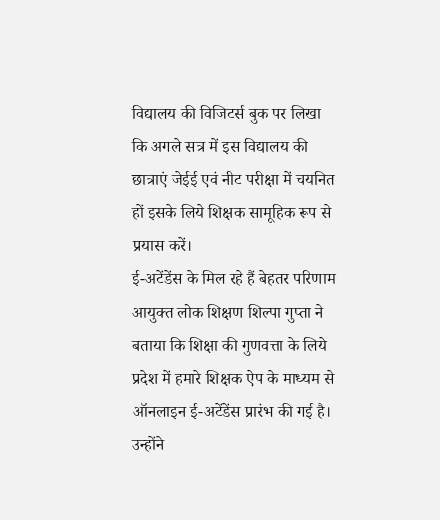विद्यालय की विजिटर्स बुक पर लिखा कि अगले सत्र में इस विद्यालय की छात्राएं जेईई एवं नीट परीक्षा में चयनित हों इसके लिये शिक्षक सामूहिक रूप से प्रयास करें।
ई-अटेंडेंस के मिल रहे हैं बेहतर परिणाम
आयुक्त लोक शिक्षण शिल्पा गुप्ता ने बताया कि शिक्षा की गुणवत्ता के लिये प्रदेश में हमारे शिक्षक ऐप के माध्यम से ऑनलाइन ई-अटेंडेंस प्रारंभ की गई है। उन्होंने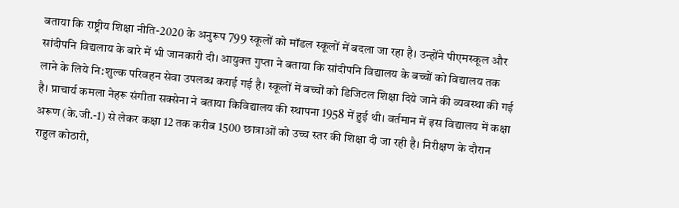बताया कि राष्ट्रीय शिक्षा नीति-2020 के अनुरूप 799 स्कूलों को मॉडल स्कूलों में बदला जा रहा है। उन्होंने पीएमस्कूल और सांदीपनि विद्यलाय के बारे में भी जानकारी दी। आयुक्त गुप्ता ने बताया कि सांदीपनि विद्यालय के बच्चों को विद्यालय तक लाने के लिये नि:शुल्क परिवहन सेवा उपलब्ध कराई गई है। स्कूलों में बच्चों को डिजिटल शिक्षा दिये जाने की व्यवस्था की गई है। प्राचार्य कमला नेहरू संगीता सक्सेना ने बताया किविद्यालय की स्थापना 1958 में हुई थी। वर्तमान में इस विद्यालय में कक्षा अरूण (के.जी.-1) से लेकर कक्षा 12 तक करीब 1500 छात्राओं को उच्च स्तर की शिक्षा दी जा रही है। निरीक्षण के दौरान राहुल कोठारी,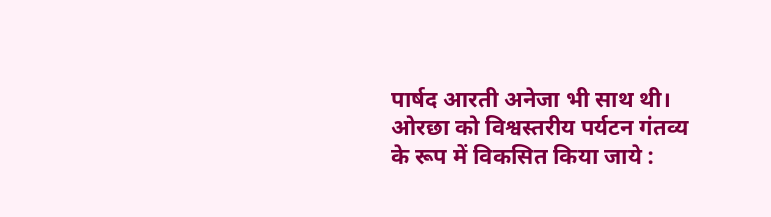पार्षद आरती अनेजा भी साथ थी।
ओरछा को विश्वस्तरीय पर्यटन गंतव्य के रूप में विकसित किया जाये :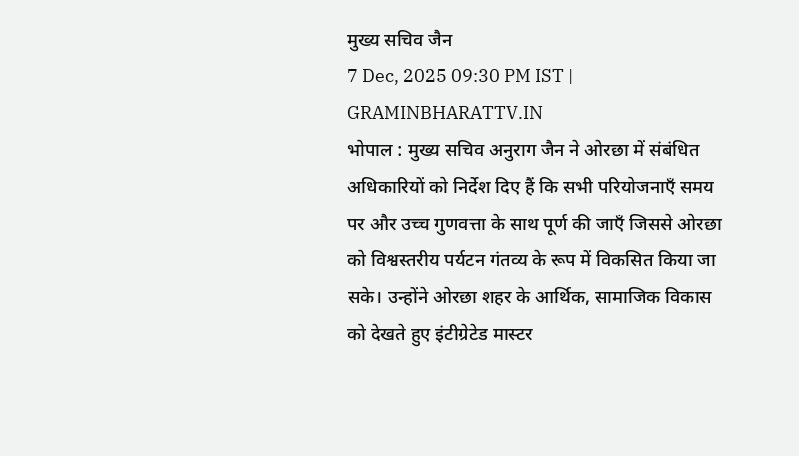मुख्य सचिव जैन
7 Dec, 2025 09:30 PM IST | GRAMINBHARATTV.IN
भोपाल : मुख्य सचिव अनुराग जैन ने ओरछा में संबंधित अधिकारियों को निर्देश दिए हैं कि सभी परियोजनाएँ समय पर और उच्च गुणवत्ता के साथ पूर्ण की जाएँ जिससे ओरछा को विश्वस्तरीय पर्यटन गंतव्य के रूप में विकसित किया जा सके। उन्होंने ओरछा शहर के आर्थिक, सामाजिक विकास को देखते हुए इंटीग्रेटेड मास्टर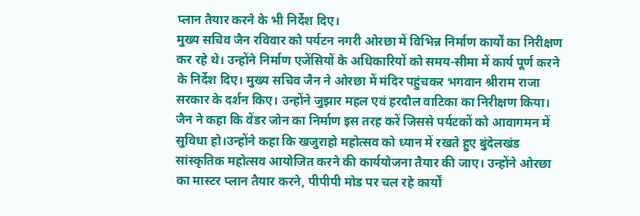प्लान तैयार करने के भी निर्देश दिए।
मुख्य सचिव जैन रविवार को पर्यटन नगरी ओरछा में विभिन्न निर्माण कार्यों का निरीक्षण कर रहे थे। उन्होंने निर्माण एजेंसियों के अधिकारियों को समय-सीमा में कार्य पूर्ण करने के निर्देश दिए। मुख्य सचिव जैन ने ओरछा में मंदिर पहुंचकर भगवान श्रीराम राजा सरकार के दर्शन किए। उन्होंने जुझार महल एवं हरदौल वाटिका का निरीक्षण किया। जैन ने कहा कि वेंडर जोन का निर्माण इस तरह करें जिससे पर्यटकों को आवागमन में सुविधा हो।उन्होंने कहा कि खजुराहो महोत्सव को ध्यान में रखते हुए बुंदेलखंड सांस्कृतिक महोत्सव आयोजित करने की कार्ययोजना तैयार की जाए। उन्होंने ओरछा का मास्टर प्लान तैयार करने, पीपीपी मोड पर चल रहे कार्यों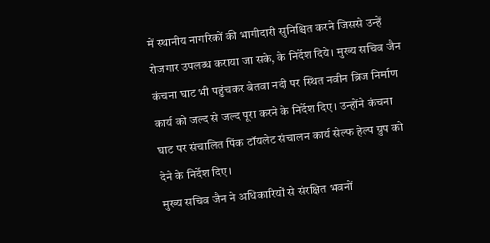में स्थानीय नागरिकों की भागीदारी सुनिश्चित करने जिससे उन्हें रोजगार उपलब्ध कराया जा सके, के निर्देश दिये। मुख्य सचिव जैन कंचना घाट भी पहुंचकर बेतवा नदी पर स्थित नवीन ब्रिज निर्माण कार्य को जल्द से जल्द पूरा करने के निर्देश दिए। उन्होंने कंचना घाट पर संचालित पिंक टॉयलेट संचालन कार्य सेल्फ हेल्प ग्रुप को देने के निर्देश दिए।
मुख्य सचिव जैन ने अधिकारियों से संरक्षित भवनों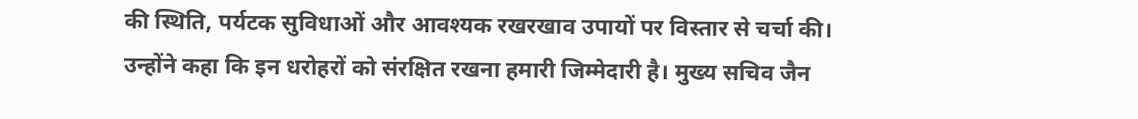की स्थिति, पर्यटक सुविधाओं और आवश्यक रखरखाव उपायों पर विस्तार से चर्चा की। उन्होंने कहा कि इन धरोहरों को संरक्षित रखना हमारी जिम्मेदारी है। मुख्य सचिव जैन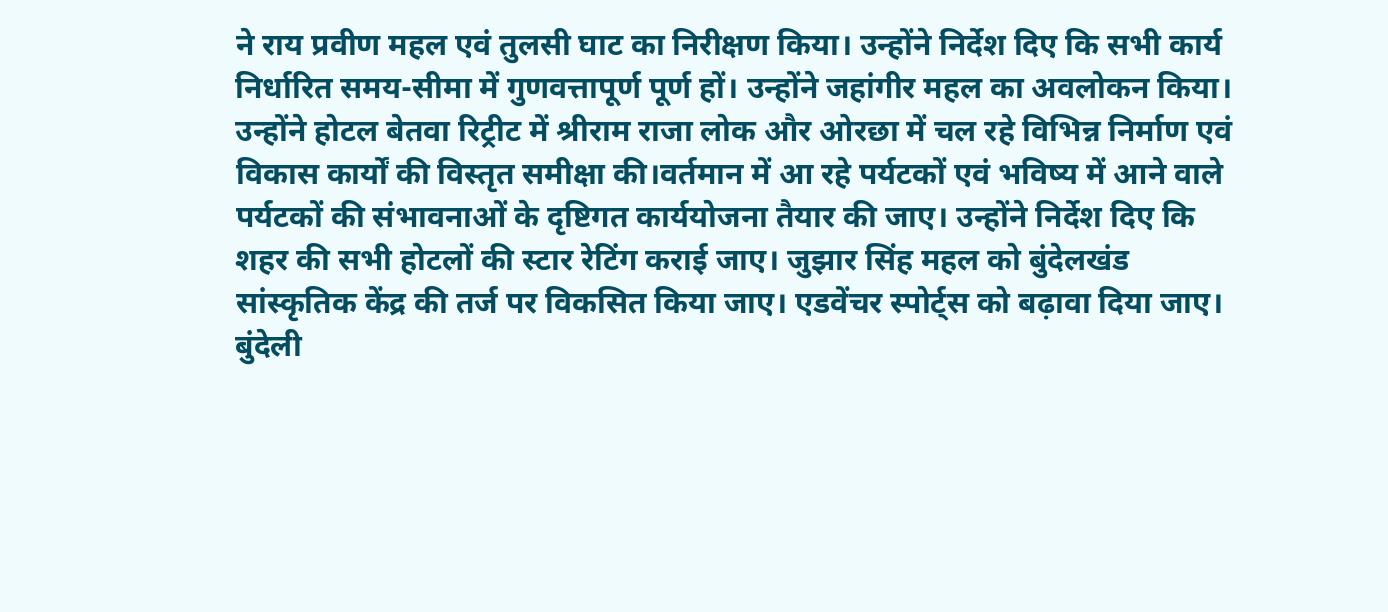ने राय प्रवीण महल एवं तुलसी घाट का निरीक्षण किया। उन्होंने निर्देश दिए कि सभी कार्य निर्धारित समय-सीमा में गुणवत्तापूर्ण पूर्ण हों। उन्होंने जहांगीर महल का अवलोकन किया। उन्होंने होटल बेतवा रिट्रीट में श्रीराम राजा लोक और ओरछा में चल रहे विभिन्न निर्माण एवं विकास कार्यों की विस्तृत समीक्षा की।वर्तमान में आ रहे पर्यटकों एवं भविष्य में आने वाले पर्यटकों की संभावनाओं के दृष्टिगत कार्ययोजना तैयार की जाए। उन्होंने निर्देश दिए कि शहर की सभी होटलों की स्टार रेटिंग कराई जाए। जुझार सिंह महल को बुंदेलखंड सांस्कृतिक केंद्र की तर्ज पर विकसित किया जाए। एडवेंचर स्पोर्ट्स को बढ़ावा दिया जाए। बुंदेली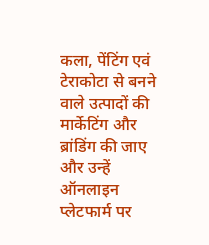कला, पेंटिंग एवं टेराकोटा से बनने वाले उत्पादों की मार्केटिंग और ब्रांडिंग की जाए और उन्हें ऑनलाइन प्लेटफार्म पर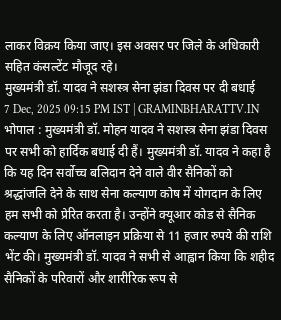लाकर विक्रय किया जाए। इस अवसर पर जिले के अधिकारी सहित कंसल्टेंट मौजूद रहे।
मुख्यमंत्री डॉ. यादव ने सशस्त्र सेना झंडा दिवस पर दी बधाई
7 Dec, 2025 09:15 PM IST | GRAMINBHARATTV.IN
भोपाल : मुख्यमंत्री डॉ. मोहन यादव ने सशस्त्र सेना झंडा दिवस पर सभी को हार्दिक बधाई दी हैं। मुख्यमंत्री डॉ. यादव ने कहा है कि यह दिन सर्वोच्च बलिदान देने वाले वीर सैनिकों को श्रद्धांजलि देने के साथ सेना कल्याण कोष में योगदान के लिए हम सभी को प्रेरित करता है। उन्होंने क्यूआर कोड से सैनिक कल्याण के लिए ऑनलाइन प्रक्रिया से 11 हजार रुपये की राशि भेंट की। मुख्यमंत्री डॉ. यादव ने सभी से आह्वान किया कि शहीद सैनिकों के परिवारों और शारीरिक रूप से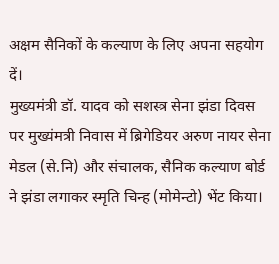अक्षम सैनिकों के कल्याण के लिए अपना सहयोग दें।
मुख्यमंत्री डॉ. यादव को सशस्त्र सेना झंडा दिवस पर मुख्यंमत्री निवास में ब्रिगेडियर अरुण नायर सेना मेडल (से.नि) और संचालक, सैनिक कल्याण बोर्ड ने झंडा लगाकर स्मृति चिन्ह (मोमेन्टो) भेंट किया।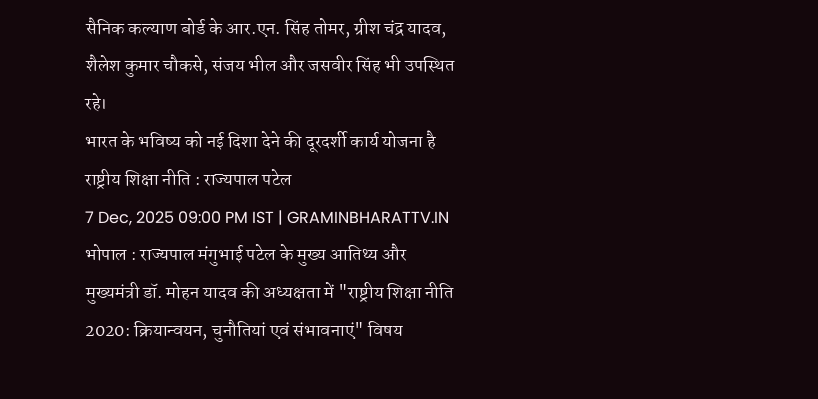सैनिक कल्याण बोर्ड के आर.एन. सिंह तोमर, ग्रीश चंद्र यादव, शैलेश कुमार चौकसे, संजय भील और जसवीर सिंह भी उपस्थित रहे।
भारत के भविष्य को नई दिशा देने की दूरदर्शी कार्य योजना है राष्ट्रीय शिक्षा नीति : राज्यपाल पटेल
7 Dec, 2025 09:00 PM IST | GRAMINBHARATTV.IN
भोपाल : राज्यपाल मंगुभाई पटेल के मुख्य आतिथ्य और मुख्यमंत्री डॉ. मोहन यादव की अध्यक्षता में "राष्ट्रीय शिक्षा नीति 2020: क्रियान्वयन, चुनौतियां एवं संभावनाएं" विषय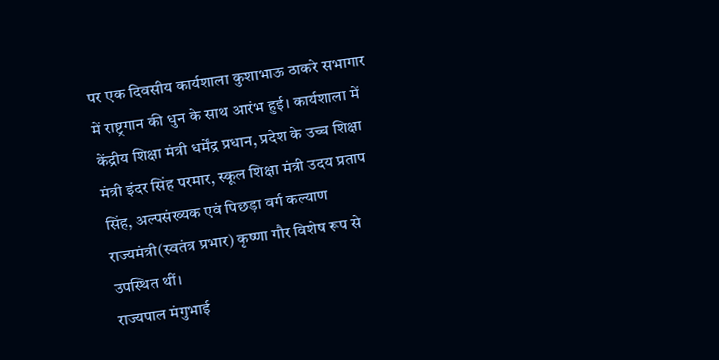पर एक दिवसीय कार्यशाला कुशाभाऊ ठाकरे सभागार में राष्ट्रगान की धुन के साथ आरंभ हुई। कार्यशाला में केंद्रीय शिक्षा मंत्री धर्मेंद्र प्रधान, प्रदेश के उच्च शिक्षा मंत्री इंदर सिंह परमार, स्कूल शिक्षा मंत्री उदय प्रताप सिंह, अल्पसंख्यक एवं पिछड़ा वर्ग कल्याण राज्यमंत्री(स्वतंत्र प्रभार) कृष्णा गौर विशेष रूप से उपस्थित थीं।
राज्यपाल मंगुभाई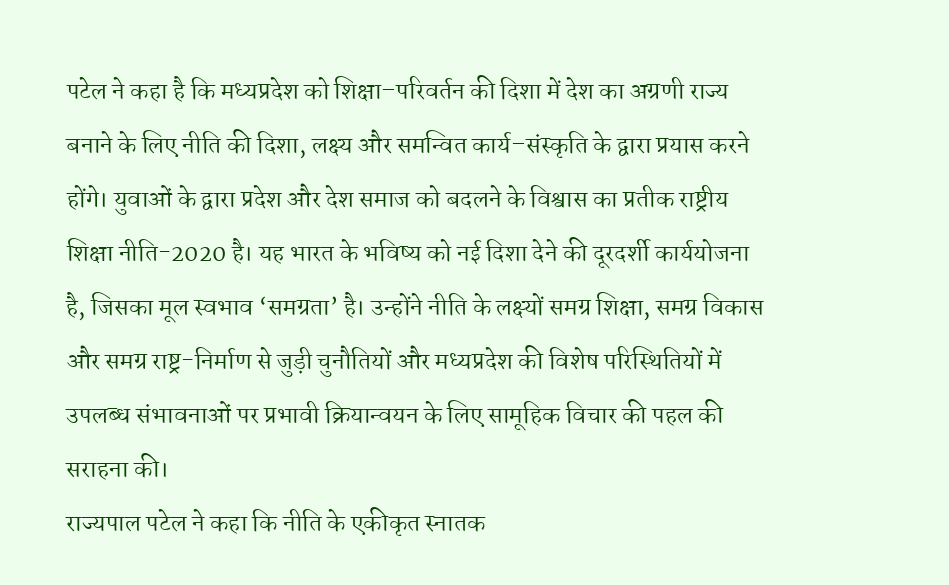पटेल ने कहा है कि मध्यप्रदेश को शिक्षा–परिवर्तन की दिशा में देश का अग्रणी राज्य बनाने के लिए नीति की दिशा, लक्ष्य और समन्वित कार्य–संस्कृति के द्वारा प्रयास करने होंगे। युवाओं के द्वारा प्रदेश और देश समाज को बदलने के विश्वास का प्रतीक राष्ट्रीय शिक्षा नीति-2020 है। यह भारत के भविष्य को नई दिशा देने की दूरदर्शी कार्ययोजना है, जिसका मूल स्वभाव ‘समग्रता’ है। उन्होंने नीति के लक्ष्यों समग्र शिक्षा, समग्र विकास और समग्र राष्ट्र-निर्माण से जुड़ी चुनौतियों और मध्यप्रदेश की विशेष परिस्थितियों में उपलब्ध संभावनाओं पर प्रभावी क्रियान्वयन के लिए सामूहिक विचार की पहल की सराहना की।
राज्यपाल पटेल ने कहा कि नीति के एकीकृत स्नातक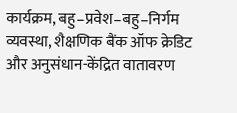कार्यक्रम, बहु–प्रवेश–बहु–निर्गम व्यवस्था, शैक्षणिक बैंक ऑफ क्रेडिट और अनुसंधान-केंद्रित वातावरण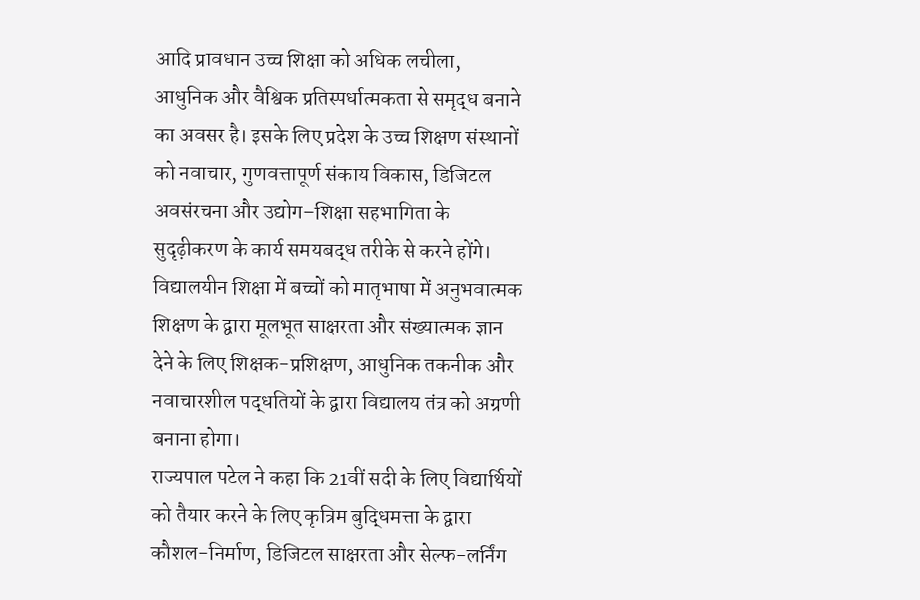आदि प्रावधान उच्च शिक्षा को अधिक लचीला, आधुनिक और वैश्विक प्रतिस्पर्धात्मकता से समृद्ध बनाने का अवसर है। इसके लिए प्रदेश के उच्च शिक्षण संस्थानों को नवाचार, गुणवत्तापूर्ण संकाय विकास, डिजिटल अवसंरचना और उद्योग–शिक्षा सहभागिता के सुदृढ़ीकरण के कार्य समयबद्ध तरीके से करने होंगे। विद्यालयीन शिक्षा में बच्चों को मातृभाषा में अनुभवात्मक शिक्षण के द्वारा मूलभूत साक्षरता और संख्यात्मक ज्ञान देने के लिए शिक्षक-प्रशिक्षण, आधुनिक तकनीक और नवाचारशील पद्धतियों के द्वारा विद्यालय तंत्र को अग्रणी बनाना होगा।
राज्यपाल पटेल ने कहा कि 21वीं सदी के लिए विद्यार्थियों को तैयार करने के लिए कृत्रिम बुद्धिमत्ता के द्वारा कौशल-निर्माण, डिजिटल साक्षरता और सेल्फ-लर्निंग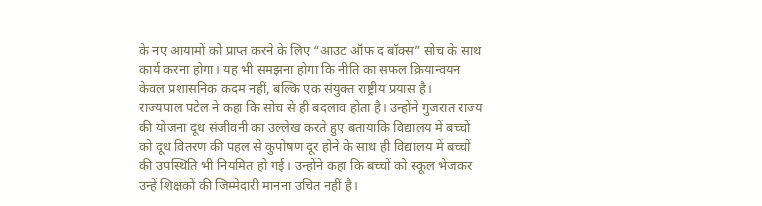के नए आयामों को प्राप्त करने के लिए “आउट ऑफ द बॉक्स” सोच के साथ कार्य करना होगा। यह भी समझना होगा कि नीति का सफल क्रियान्वयन केवल प्रशासनिक कदम नहीं, बल्कि एक संयुक्त राष्ट्रीय प्रयास है।
राज्यपाल पटेल ने कहा कि सोच से ही बदलाव होता है। उन्होंने गुजरात राज्य की योजना दूध संजीवनी का उल्लेख करते हुए बतायाकि विद्यालय में बच्चों को दूध वितरण की पहल से कुपोषण दूर होने के साथ ही विद्यालय में बच्चों की उपस्थिति भी नियमित हो गई। उन्होंने कहा कि बच्चों को स्कूल भेजकर उन्हें शिक्षकों की जिम्मेदारी मानना उचित नहीं है।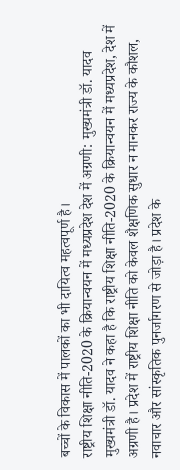बच्चों के विकास में पालकों का भी दायित्व महत्वपूर्ण है।
राष्ट्रीय शिक्षा नीति-2020 के क्रियान्वयन में मध्यप्रदेश देश में अग्रणी: मुख्यमंत्री डॉ. यादव
मुख्यमंत्री डॉ. यादव ने कहा है कि राष्ट्रीय शिक्षा नीति-2020 के क्रियान्वयन में मध्यप्रदेश, देश में अग्रणी है। प्रदेश में राष्ट्रीय शिक्षा नीति को केवल शैक्षणिक सुधार न मानकर राज्य के कौशल, नवाचार और सांस्कृतिक पुनर्जागरण से जोड़ा है। प्रदेश के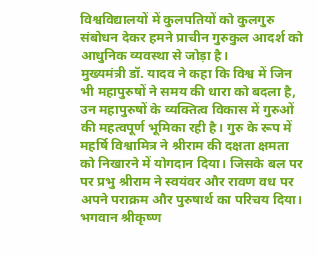विश्वविद्यालयों में कुलपतियों को कुलगुरु संबोधन देकर हमने प्राचीन गुरुकुल आदर्श को आधुनिक व्यवस्था से जोड़ा है।
मुख्यमंत्री डॉ. यादव ने कहा कि विश्व में जिन भी महापुरुषों ने समय की धारा को बदला है, उन महापुरुषों के व्यक्तित्व विकास में गुरुओं की महत्वपूर्ण भूमिका रही है। गुरु के रूप में महर्षि विश्वामित्र ने श्रीराम की दक्षता क्षमता को निखारने में योगदान दिया। जिसके बल पर पर प्रभु श्रीराम ने स्वयंवर और रावण वध पर अपने पराक्रम और पुरुषार्थ का परिचय दिया। भगवान श्रीकृष्ण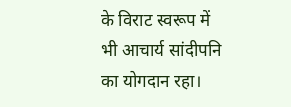के विराट स्वरूप में भी आचार्य सांदीपनि का योगदान रहा।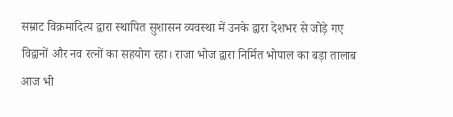सम्राट विक्रमादित्य द्वारा स्थापित सुशासन व्यवस्था में उनके द्वारा देशभर से जोड़े गए विद्वानों और नव रत्नों का सहयोग रहा। राजा भोज द्वारा निर्मित भोपाल का बड़ा तालाब आज भी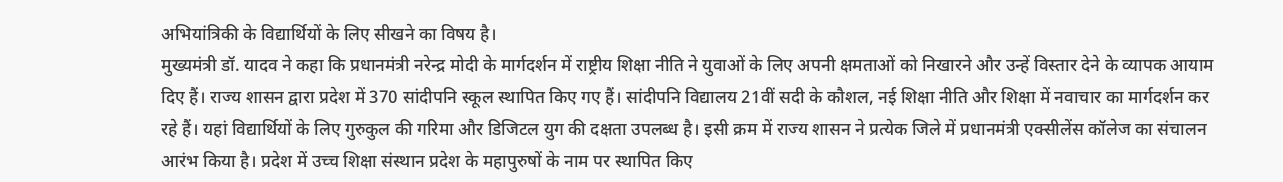अभियांत्रिकी के विद्यार्थियों के लिए सीखने का विषय है।
मुख्यमंत्री डॉ. यादव ने कहा कि प्रधानमंत्री नरेन्द्र मोदी के मार्गदर्शन में राष्ट्रीय शिक्षा नीति ने युवाओं के लिए अपनी क्षमताओं को निखारने और उन्हें विस्तार देने के व्यापक आयाम दिए हैं। राज्य शासन द्वारा प्रदेश में 370 सांदीपनि स्कूल स्थापित किए गए हैं। सांदीपनि विद्यालय 21वीं सदी के कौशल, नई शिक्षा नीति और शिक्षा में नवाचार का मार्गदर्शन कर रहे हैं। यहां विद्यार्थियों के लिए गुरुकुल की गरिमा और डिजिटल युग की दक्षता उपलब्ध है। इसी क्रम में राज्य शासन ने प्रत्येक जिले में प्रधानमंत्री एक्सीलेंस कॉलेज का संचालन आरंभ किया है। प्रदेश में उच्च शिक्षा संस्थान प्रदेश के महापुरुषों के नाम पर स्थापित किए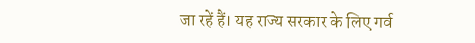जा रहें हैं। यह राज्य सरकार के लिए गर्व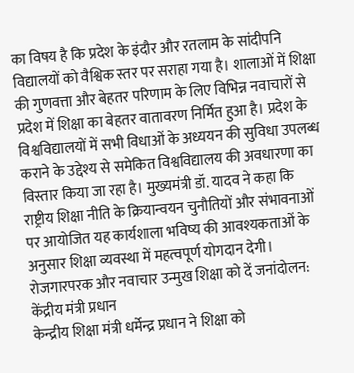का विषय है कि प्रदेश के इंदौर और रतलाम के सांदीपनि विद्यालयों को वैश्विक स्तर पर सराहा गया है। शालाओं में शिक्षा की गुणवत्ता और बेहतर परिणाम के लिए विभिन्न नवाचारों से प्रदेश में शिक्षा का बेहतर वातावरण निर्मित हुआ है। प्रदेश के विश्वविद्यालयों में सभी विधाओं के अध्ययन की सुविधा उपलब्ध कराने के उद्देश्य से समेकित विश्वविद्यालय की अवधारणा का विस्तार किया जा रहा है। मुख्यमंत्री डॉ. यादव ने कहा कि राष्ट्रीय शिक्षा नीति के क्रियान्वयन चुनौतियों और संभावनाओं पर आयोजित यह कार्यशाला भविष्य की आवश्यकताओं के अनुसार शिक्षा व्यवस्था में महत्वपूर्ण योगदान देगी।
रोजगारपरक और नवाचार उन्मुख शिक्षा को दें जनांदोलन: केंद्रीय मंत्री प्रधान
केन्द्रीय शिक्षा मंत्री धर्मेन्द्र प्रधान ने शिक्षा को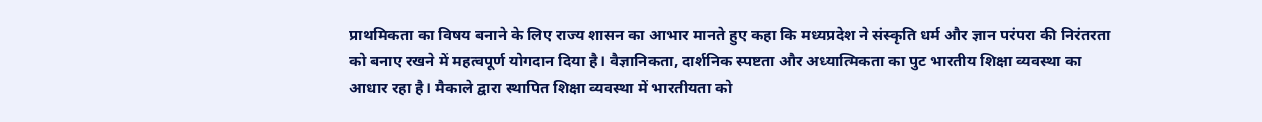प्राथमिकता का विषय बनाने के लिए राज्य शासन का आभार मानते हुए कहा कि मध्यप्रदेश ने संस्कृति धर्म और ज्ञान परंपरा की निरंतरता को बनाए रखने में महत्वपूर्ण योगदान दिया है। वैज्ञानिकता, दार्शनिक स्पष्टता और अध्यात्मिकता का पुट भारतीय शिक्षा व्यवस्था का आधार रहा है। मैकाले द्वारा स्थापित शिक्षा व्यवस्था में भारतीयता को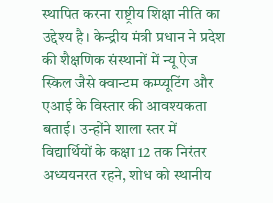स्थापित करना राष्ट्रीय शिक्षा नीति का उद्देश्य है। केन्द्रीय मंत्री प्रधान ने प्रदेश की शैक्षणिक संस्थानों में न्यू ऐज स्किल जैसे क्वान्टम कम्प्यूटिंग और एआई के विस्तार की आवश्यकता बताई। उन्होंने शाला स्तर में विद्यार्थियों के कक्षा 12 तक निरंतर अध्ययनरत रहने, शोध को स्थानीय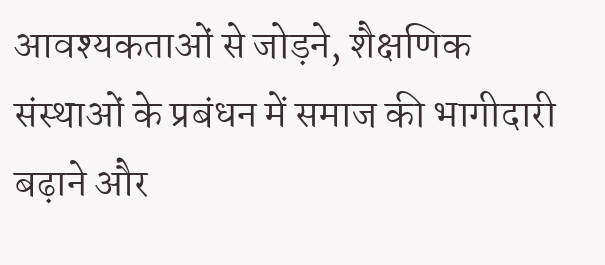आवश्यकताओं से जोड़ने, शैक्षणिक संस्थाओं के प्रबंधन में समाज की भागीदारी बढ़ाने और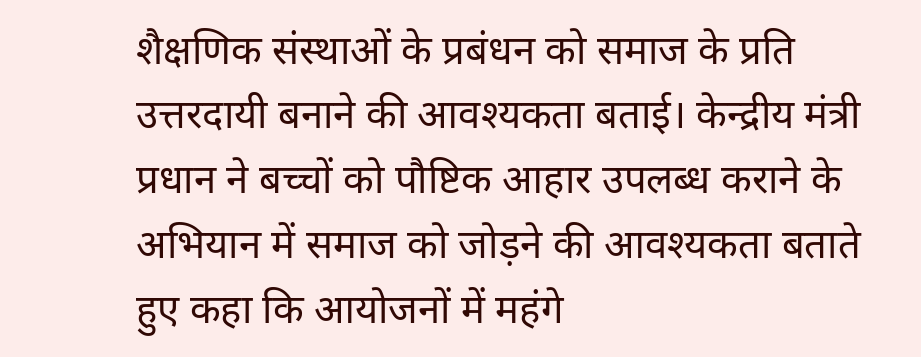शैक्षणिक संस्थाओं के प्रबंधन को समाज के प्रति उत्तरदायी बनाने की आवश्यकता बताई। केन्द्रीय मंत्री प्रधान ने बच्चों को पौष्टिक आहार उपलब्ध कराने के अभियान में समाज को जोड़ने की आवश्यकता बताते हुए कहा कि आयोजनों में महंगे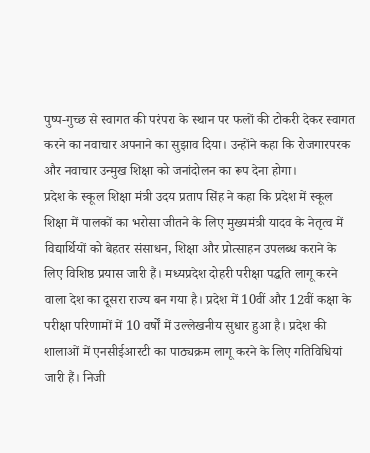पुष्प-गुच्छ से स्वागत की परंपरा के स्थान पर फलों की टोकरी देकर स्वागत करने का नवाचार अपनाने का सुझाव दिया। उन्होंने कहा कि रोजगारपरक और नवाचार उन्मुख शिक्षा को जनांदोलन का रूप देना होगा।
प्रदेश के स्कूल शिक्षा मंत्री उदय प्रताप सिंह ने कहा कि प्रदेश में स्कूल शिक्षा में पालकों का भरोसा जीतने के लिए मुख्यमंत्री यादव के नेतृत्व में विद्यार्थियों को बेहतर संसाधन, शिक्षा और प्रोत्साहन उपलब्ध कराने के लिए विशिष्ठ प्रयास जारी हैं। मध्यप्रदेश दोहरी परीक्षा पद्धति लागू करने वाला देश का दूसरा राज्य बन गया है। प्रदेश में 10वीं और 12वीं कक्षा के परीक्षा परिणामों में 10 वर्षों में उल्लेखनीय सुधार हुआ है। प्रदेश की शालाओं में एनसीईआरटी का पाठ्यक्रम लागू करने के लिए गतिविधियां जारी हैं। निजी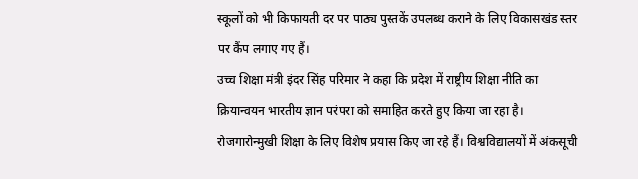स्कूलों को भी किफायती दर पर पाठ्य पुस्तकें उपलब्ध कराने के लिए विकासखंड स्तर पर कैंप लगाए गए हैं।
उच्च शिक्षा मंत्री इंदर सिंह परिमार ने कहा कि प्रदेश में राष्ट्रीय शिक्षा नीति का क्रियान्वयन भारतीय ज्ञान परंपरा को समाहित करते हुए किया जा रहा है। रोजगारोन्मुखी शिक्षा के लिए विशेष प्रयास किए जा रहे हैं। विश्वविद्यालयों में अंकसूची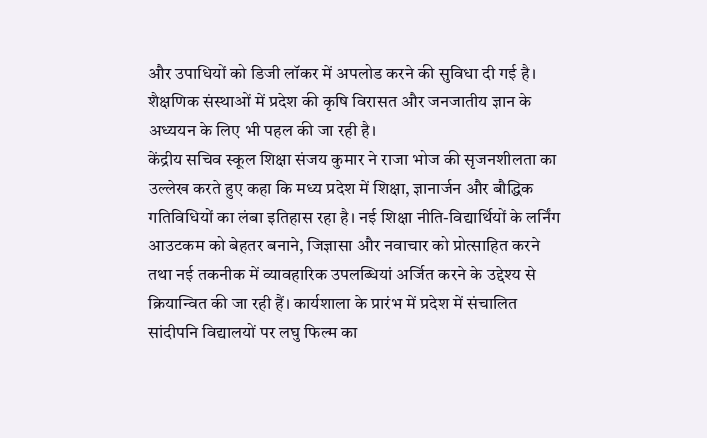और उपाधियों को डिजी लॉकर में अपलोड करने की सुविधा दी गई है। शैक्षणिक संस्थाओं में प्रदेश की कृषि विरासत और जनजातीय ज्ञान के अध्ययन के लिए भी पहल की जा रही है।
केंद्रीय सचिव स्कूल शिक्षा संजय कुमार ने राजा भोज की सृजनशीलता का उल्लेख करते हुए कहा कि मध्य प्रदेश में शिक्षा, ज्ञानार्जन और बौद्धिक गतिविधियों का लंबा इतिहास रहा है। नई शिक्षा नीति-विद्यार्थियों के लर्निंग आउटकम को बेहतर बनाने, जिज्ञासा और नवाचार को प्रोत्साहित करने तथा नई तकनीक में व्यावहारिक उपलब्धियां अर्जित करने के उद्देश्य से क्रियान्वित की जा रही हैं। कार्यशाला के प्रारंभ में प्रदेश में संचालित सांदीपनि विद्यालयों पर लघु फिल्म का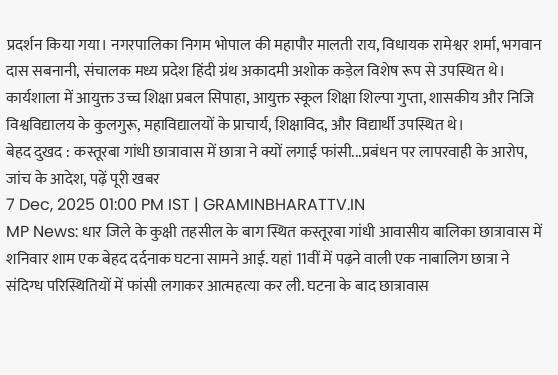प्रदर्शन किया गया। नगरपालिका निगम भोपाल की महापौर मालती राय, विधायक रामेश्वर शर्मा, भगवान दास सबनानी, संचालक मध्य प्रदेश हिंदी ग्रंथ अकादमी अशोक कड़ेल विशेष रूप से उपस्थित थे। कार्यशाला में आयुक्त उच्च शिक्षा प्रबल सिपाहा, आयुक्त स्कूल शिक्षा शिल्पा गुप्ता, शासकीय और निजि विश्वविद्यालय के कुलगुरू, महाविद्यालयों के प्राचार्य, शिक्षाविद, और विद्यार्थी उपस्थित थे।
बेहद दुखद : कस्तूरबा गांधी छात्रावास में छात्रा ने क्यों लगाई फांसी...प्रबंधन पर लापरवाही के आरोप, जांच के आदेश, पढ़ें पूरी खबर
7 Dec, 2025 01:00 PM IST | GRAMINBHARATTV.IN
MP News: धार जिले के कुक्षी तहसील के बाग स्थित कस्तूरबा गांधी आवासीय बालिका छात्रावास में शनिवार शाम एक बेहद दर्दनाक घटना सामने आई. यहां 11वीं में पढ़ने वाली एक नाबालिग छात्रा ने संदिग्ध परिस्थितियों में फांसी लगाकर आत्महत्या कर ली. घटना के बाद छात्रावास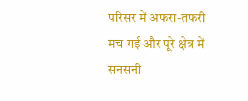परिसर में अफरा-तफरी मच गई और पूरे क्षेत्र में सनसनी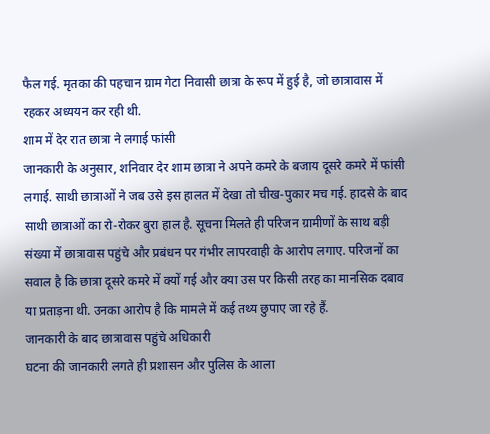फैल गई. मृतका की पहचान ग्राम गेटा निवासी छात्रा के रूप में हुई है, जो छात्रावास में रहकर अध्ययन कर रही थी.
शाम में देर रात छात्रा ने लगाई फांसी
जानकारी के अनुसार, शनिवार देर शाम छात्रा ने अपने कमरे के बजाय दूसरे कमरे में फांसी लगाई. साथी छात्राओं ने जब उसे इस हालत में देखा तो चीख-पुकार मच गई. हादसे के बाद साथी छात्राओं का रो-रोकर बुरा हाल है. सूचना मिलते ही परिजन ग्रामीणों के साथ बड़ी संख्या में छात्रावास पहुंचे और प्रबंधन पर गंभीर लापरवाही के आरोप लगाए. परिजनों का सवाल है कि छात्रा दूसरे कमरे में क्यों गई और क्या उस पर किसी तरह का मानसिक दबाव या प्रताड़ना थी. उनका आरोप है कि मामले में कई तथ्य छुपाए जा रहे हैं.
जानकारी के बाद छात्रावास पहुंचे अधिकारी
घटना की जानकारी लगते ही प्रशासन और पुलिस के आला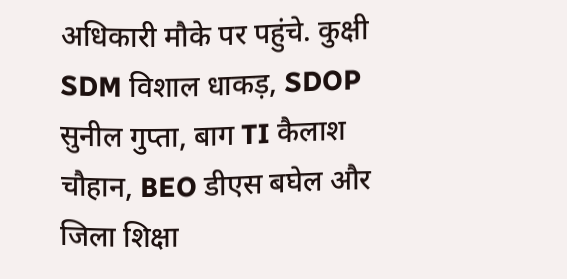अधिकारी मौके पर पहुंचे. कुक्षी SDM विशाल धाकड़, SDOP सुनील गुप्ता, बाग TI कैलाश चौहान, BEO डीएस बघेल और जिला शिक्षा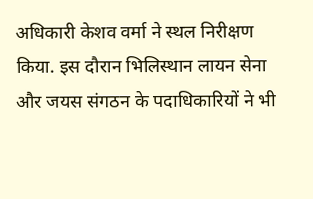अधिकारी केशव वर्मा ने स्थल निरीक्षण किया. इस दौरान भिलिस्थान लायन सेना और जयस संगठन के पदाधिकारियों ने भी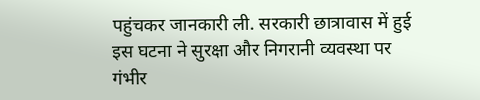पहुंचकर जानकारी ली. सरकारी छात्रावास में हुई इस घटना ने सुरक्षा और निगरानी व्यवस्था पर गंभीर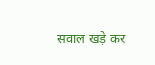सवाल खड़े कर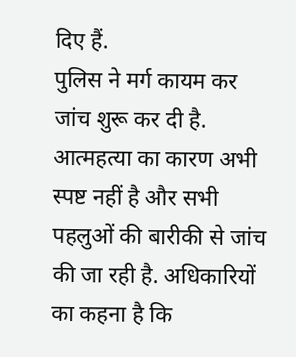दिए हैं.
पुलिस ने मर्ग कायम कर जांच शुरू कर दी है. आत्महत्या का कारण अभी स्पष्ट नहीं है और सभी पहलुओं की बारीकी से जांच की जा रही है. अधिकारियों का कहना है कि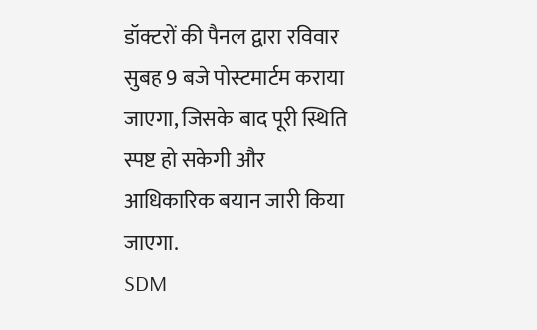डॉक्टरों की पैनल द्वारा रविवार सुबह 9 बजे पोस्टमार्टम कराया जाएगा, जिसके बाद पूरी स्थिति स्पष्ट हो सकेगी और आधिकारिक बयान जारी किया जाएगा.
SDM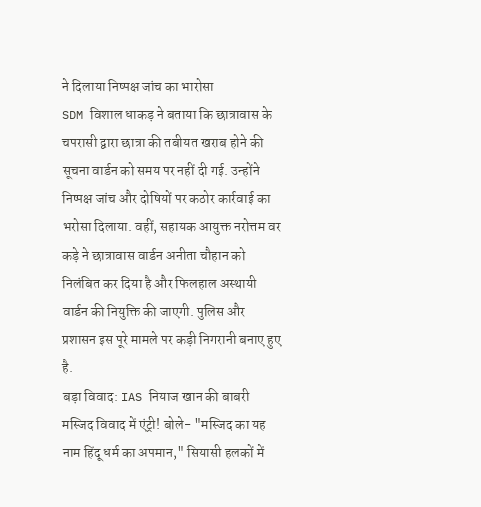ने दिलाया निष्पक्ष जांच का भारोसा
SDM विशाल धाकड़ ने बताया कि छात्रावास के चपरासी द्वारा छात्रा की तबीयत खराब होने की सूचना वार्डन को समय पर नहीं दी गई. उन्होंने निष्पक्ष जांच और दोषियों पर कठोर कार्रवाई का भरोसा दिलाया. वहीं, सहायक आयुक्त नरोत्तम वर कड़े ने छात्रावास वार्डन अनीता चौहान को निलंबित कर दिया है और फिलहाल अस्थायी वार्डन की नियुक्ति की जाएगी. पुलिस और प्रशासन इस पूरे मामले पर कड़ी निगरानी बनाए हुए है.
बड़ा विवाद: IAS नियाज खान की बाबरी मस्जिद विवाद में एंट्री! बोले- "मस्जिद का यह नाम हिंदू धर्म का अपमान," सियासी हलकों में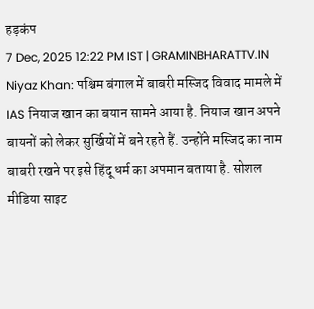हड़कंप
7 Dec, 2025 12:22 PM IST | GRAMINBHARATTV.IN
Niyaz Khan: पश्चिम बंगाल में बाबरी मस्जिद विवाद मामले में IAS नियाज खान का बयान सामने आया है. नियाज खान अपने बायनों को लेकर सुर्खियों में बने रहते हैं. उन्होंने मस्जिद का नाम बाबरी रखने पर इसे हिंदू धर्म का अपमान बताया है. सोशल मीडिया साइट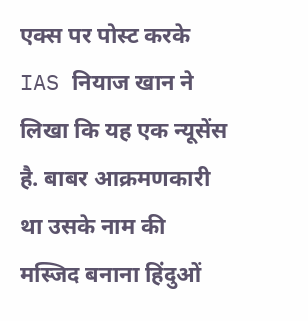एक्स पर पोस्ट करके IAS नियाज खान ने लिखा कि यह एक न्यूसेंस है. बाबर आक्रमणकारी था उसके नाम की मस्जिद बनाना हिंदुओं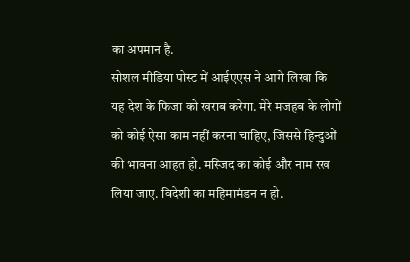का अपमान है.
सोशल मीडिया पोस्ट में आईएएस ने आगे लिखा कि यह देश के फिजा को खराब करेगा. मेरे मजहब के लोगों को कोई ऐसा काम नहीं करना चाहिए, जिससे हिन्दुओं की भावना आहत हो. मस्जिद का कोई और नाम रख लिया जाए. विदेशी का महिमामंडन न हो.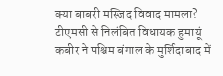क्या बाबरी मस्जिद विवाद मामला?
टीएमसी से निलंबित विधायक हुमायूं कबीर ने पश्चिम बंगाल के मुर्शिदाबाद में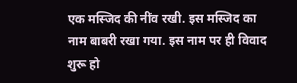एक मस्जिद की नींव रखी. इस मस्जिद का नाम बाबरी रखा गया. इस नाम पर ही विवाद शुरू हो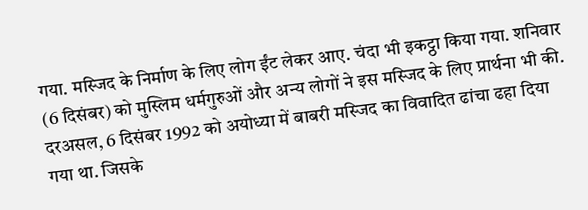गया. मस्जिद के निर्माण के लिए लोग ईंट लेकर आए. चंदा भी इकट्ठा किया गया. शनिवार (6 दिसंबर) को मुस्लिम धर्मगुरुओं और अन्य लोगों ने इस मस्जिद के लिए प्रार्थना भी की.
दरअसल, 6 दिसंबर 1992 को अयोध्या में बाबरी मस्जिद का विवादित ढांचा ढहा दिया गया था. जिसके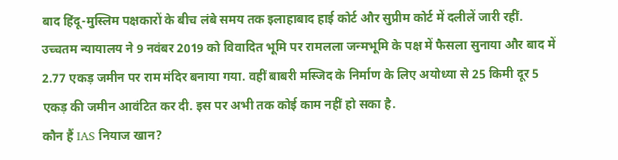बाद हिंदू-मुस्लिम पक्षकारों के बीच लंबे समय तक इलाहाबाद हाई कोर्ट और सुप्रीम कोर्ट में दलीलें जारी रहीं. उच्चतम न्यायालय ने 9 नवंबर 2019 को विवादित भूमि पर रामलला जन्मभूमि के पक्ष में फैसला सुनाया और बाद में 2.77 एकड़ जमीन पर राम मंदिर बनाया गया. वहीं बाबरी मस्जिद के निर्माण के लिए अयोध्या से 25 किमी दूर 5 एकड़ की जमीन आवंटित कर दी. इस पर अभी तक कोई काम नहीं हो सका है.
कौन हैं IAS नियाज खान?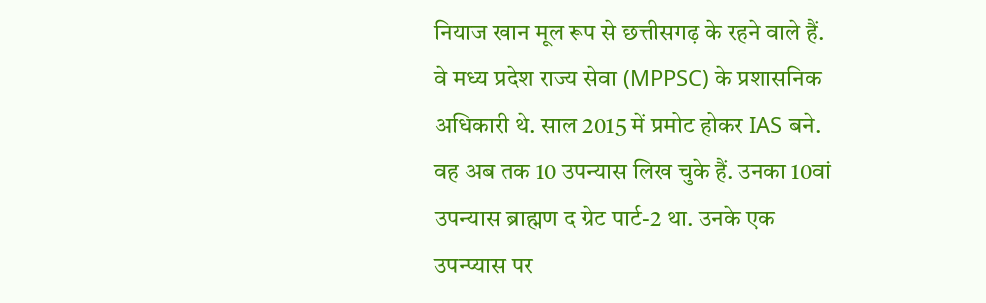नियाज खान मूल रूप से छत्तीसगढ़ के रहने वाले हैं. वे मध्य प्रदेश राज्य सेवा (MPPSC) के प्रशासनिक अधिकारी थे. साल 2015 में प्रमोट होकर IAS बने. वह अब तक 10 उपन्यास लिख चुके हैं. उनका 10वां उपन्यास ब्राह्मण द ग्रेट पार्ट-2 था. उनके एक उपन्प्यास पर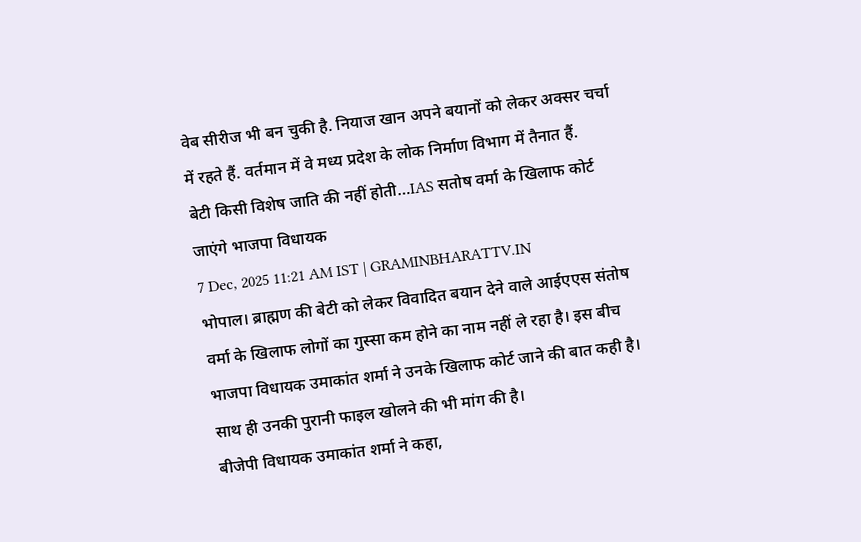वेब सीरीज भी बन चुकी है. नियाज खान अपने बयानों को लेकर अक्सर चर्चा में रहते हैं. वर्तमान में वे मध्य प्रदेश के लोक निर्माण विभाग में तैनात हैं.
बेटी किसी विशेष जाति की नहीं होती…IAS सतोष वर्मा के खिलाफ कोर्ट जाएंगे भाजपा विधायक
7 Dec, 2025 11:21 AM IST | GRAMINBHARATTV.IN
भोपाल। ब्राह्मण की बेटी को लेकर विवादित बयान देने वाले आईएएस संतोष वर्मा के खिलाफ लोगों का गुस्सा कम होने का नाम नहीं ले रहा है। इस बीच भाजपा विधायक उमाकांत शर्मा ने उनके खिलाफ कोर्ट जाने की बात कही है। साथ ही उनकी पुरानी फाइल खोलने की भी मांग की है।
बीजेपी विधायक उमाकांत शर्मा ने कहा,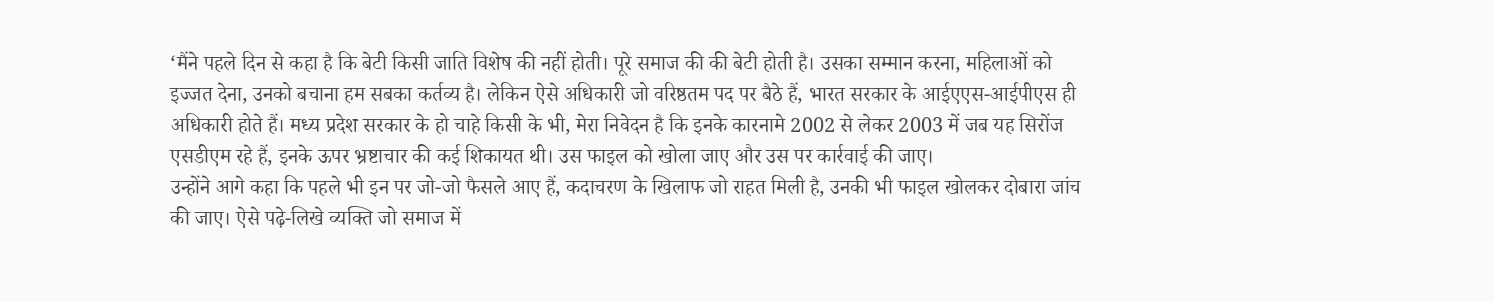‘मैंने पहले दिन से कहा है कि बेटी किसी जाति विशेष की नहीं होती। पूरे समाज की की बेटी होती है। उसका सम्मान करना, महिलाओं को इज्जत देना, उनको बचाना हम सबका कर्तव्य है। लेकिन ऐसे अधिकारी जो वरिष्ठतम पद पर बैठे हैं, भारत सरकार के आईएएस-आईपीएस ही अधिकारी होते हैं। मध्य प्रदेश सरकार के हो चाहे किसी के भी, मेरा निवेदन है कि इनके कारनामे 2002 से लेकर 2003 में जब यह सिरोंज एसडीएम रहे हैं, इनके ऊपर भ्रष्टाचार की कई शिकायत थी। उस फाइल को खोला जाए और उस पर कार्रवाई की जाए।
उन्होंने आगे कहा कि पहले भी इन पर जो-जो फैसले आए हैं, कदाचरण के खिलाफ जो राहत मिली है, उनकी भी फाइल खोलकर दोबारा जांच की जाए। ऐसे पढ़े-लिखे व्यक्ति जो समाज में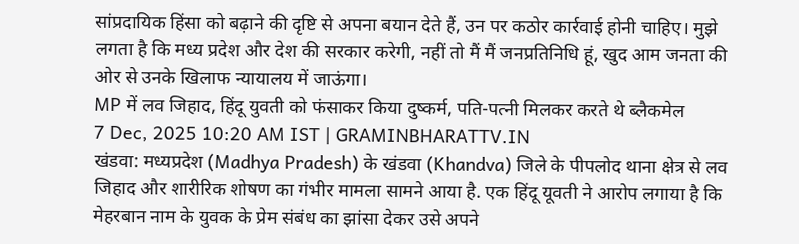सांप्रदायिक हिंसा को बढ़ाने की दृष्टि से अपना बयान देते हैं, उन पर कठोर कार्रवाई होनी चाहिए। मुझे लगता है कि मध्य प्रदेश और देश की सरकार करेगी, नहीं तो मैं मैं जनप्रतिनिधि हूं, खुद आम जनता की ओर से उनके खिलाफ न्यायालय में जाऊंगा।
MP में लव जिहाद, हिंदू युवती को फंसाकर किया दुष्कर्म, पति-पत्नी मिलकर करते थे ब्लैकमेल
7 Dec, 2025 10:20 AM IST | GRAMINBHARATTV.IN
खंडवा: मध्यप्रदेश (Madhya Pradesh) के खंडवा (Khandva) जिले के पीपलोद थाना क्षेत्र से लव जिहाद और शारीरिक शोषण का गंभीर मामला सामने आया है. एक हिंदू यूवती ने आरोप लगाया है कि मेहरबान नाम के युवक के प्रेम संबंध का झांसा देकर उसे अपने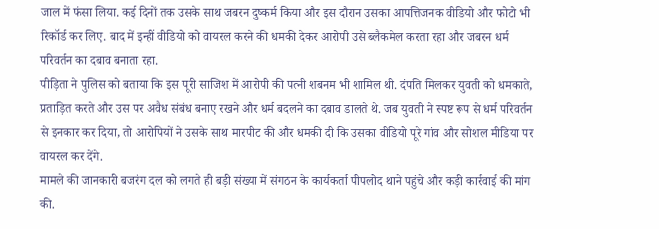जाल में फंसा लिया. कई दिनों तक उसके साथ जबरन दुष्कर्म किया और इस दौरान उसका आपत्तिजनक वीडियो और फोटो भी रिकॉर्ड कर लिए. बाद में इन्हीं वीडियो को वायरल करने की धमकी देकर आरोपी उसे ब्लैकमेल करता रहा और जबरन धर्म परिवर्तन का दबाव बनाता रहा.
पीड़िता ने पुलिस को बताया कि इस पूरी साजिश में आरोपी की पत्नी शबनम भी शामिल थी. दंपति मिलकर युवती को धमकाते, प्रताड़ित करते और उस पर अवैध संबंध बनाए रखने और धर्म बदलने का दबाव डालते थे. जब युवती ने स्पष्ट रूप से धर्म परिवर्तन से इनकार कर दिया, तो आरोपियों ने उसके साथ मारपीट की और धमकी दी कि उसका वीडियो पूरे गांव और सोशल मीडिया पर वायरल कर देंगे.
मामले की जानकारी बजरंग दल को लगते ही बड़ी संख्या में संगठन के कार्यकर्ता पीपलोद थाने पहुंचे और कड़ी कार्रवाई की मांग की.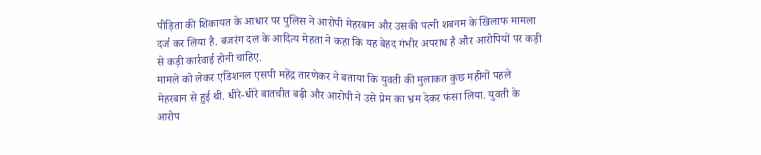पीड़िता की शिकायत के आधार पर पुलिस ने आरोपी मेहरबान और उसकी पत्नी शबनम के खिलाफ मामला दर्ज कर लिया है. बजरंग दल के आदित्य मेहता ने कहा कि यह बेहद गंभीर अपराध है और आरोपियों पर कड़ी से कड़ी कार्रवाई होनी चाहिए.
मामले को लेकर एडिशनल एसपी महेंद्र तारणेकर ने बताया कि युवती की मुलाकत कुछ महीनों पहले मेहरबान से हुई थी. धीरे-धीरे बातचीत बढ़ी और आरोपी ने उसे प्रेम का भ्रम देकर फंसा लिया. युवती के आरोप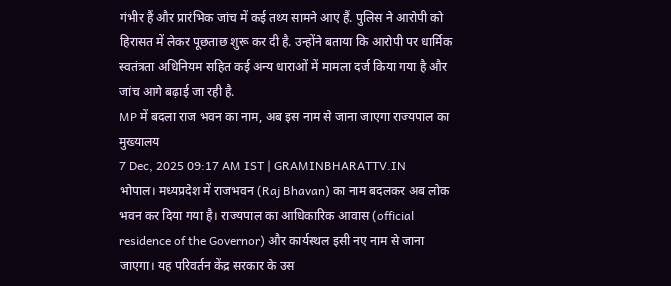गंभीर हैं और प्रारंभिक जांच में कई तथ्य सामने आए हैं. पुलिस ने आरोपी को हिरासत में लेकर पूछताछ शुरू कर दी है. उन्होंने बताया कि आरोपी पर धार्मिक स्वतंत्रता अधिनियम सहित कई अन्य धाराओं में मामला दर्ज किया गया है और जांच आगे बढ़ाई जा रही है.
MP में बदला राज भवन का नाम, अब इस नाम से जाना जाएगा राज्यपाल का मुख्यालय
7 Dec, 2025 09:17 AM IST | GRAMINBHARATTV.IN
भोपाल। मध्यप्रदेश में राजभवन (Raj Bhavan) का नाम बदलकर अब लोक भवन कर दिया गया है। राज्यपाल का आधिकारिक आवास (official residence of the Governor) और कार्यस्थल इसी नए नाम से जाना जाएगा। यह परिवर्तन केंद्र सरकार के उस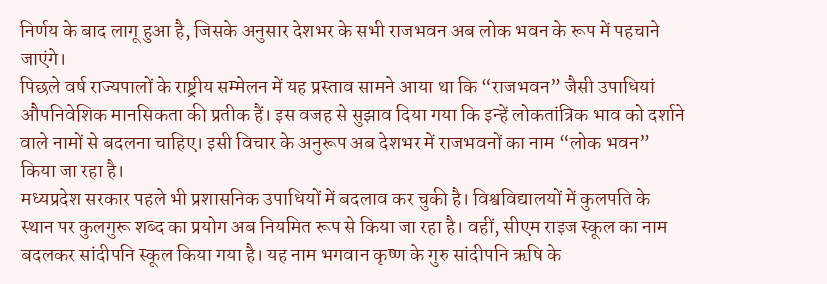निर्णय के बाद लागू हुआ है, जिसके अनुसार देशभर के सभी राजभवन अब लोक भवन के रूप में पहचाने जाएंगे।
पिछले वर्ष राज्यपालों के राष्ट्रीय सम्मेलन में यह प्रस्ताव सामने आया था कि “राजभवन” जैसी उपाधियां औपनिवेशिक मानसिकता की प्रतीक हैं। इस वजह से सुझाव दिया गया कि इन्हें लोकतांत्रिक भाव को दर्शाने वाले नामों से बदलना चाहिए। इसी विचार के अनुरूप अब देशभर में राजभवनों का नाम “लोक भवन” किया जा रहा है।
मध्यप्रदेश सरकार पहले भी प्रशासनिक उपाधियों में बदलाव कर चुकी है। विश्वविद्यालयों में कुलपति के स्थान पर कुलगुरू शब्द का प्रयोग अब नियमित रूप से किया जा रहा है। वहीं, सीएम राइज स्कूल का नाम बदलकर सांदीपनि स्कूल किया गया है। यह नाम भगवान कृष्ण के गुरु सांदीपनि ऋषि के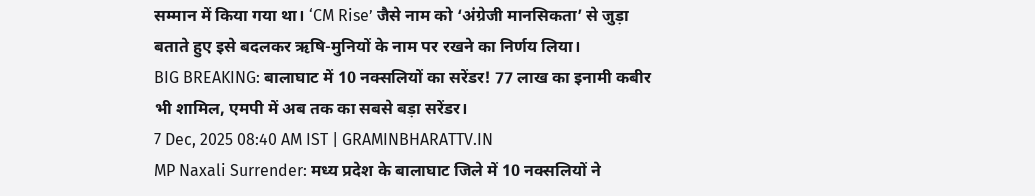सम्मान में किया गया था। ‘CM Rise’ जैसे नाम को ‘अंग्रेजी मानसिकता’ से जुड़ा बताते हुए इसे बदलकर ऋषि-मुनियों के नाम पर रखने का निर्णय लिया।
BIG BREAKING: बालाघाट में 10 नक्सलियों का सरेंडर! 77 लाख का इनामी कबीर भी शामिल, एमपी में अब तक का सबसे बड़ा सरेंडर।
7 Dec, 2025 08:40 AM IST | GRAMINBHARATTV.IN
MP Naxali Surrender: मध्य प्रदेश के बालाघाट जिले में 10 नक्सलियों ने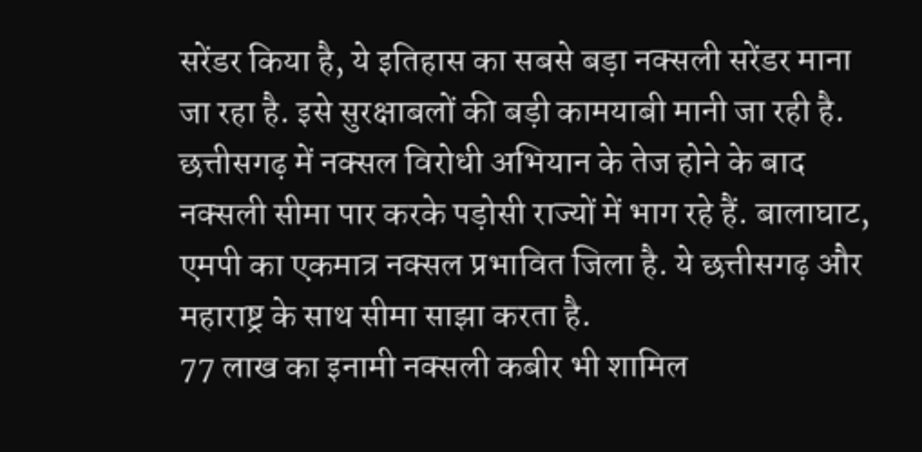सरेंडर किया है, ये इतिहास का सबसे बड़ा नक्सली सरेंडर माना जा रहा है. इसे सुरक्षाबलों की बड़ी कामयाबी मानी जा रही है. छत्तीसगढ़ में नक्सल विरोधी अभियान के तेज होने के बाद नक्सली सीमा पार करके पड़ोसी राज्यों में भाग रहे हैं. बालाघाट, एमपी का एकमात्र नक्सल प्रभावित जिला है. ये छत्तीसगढ़ और महाराष्ट्र के साथ सीमा साझा करता है.
77 लाख का इनामी नक्सली कबीर भी शामिल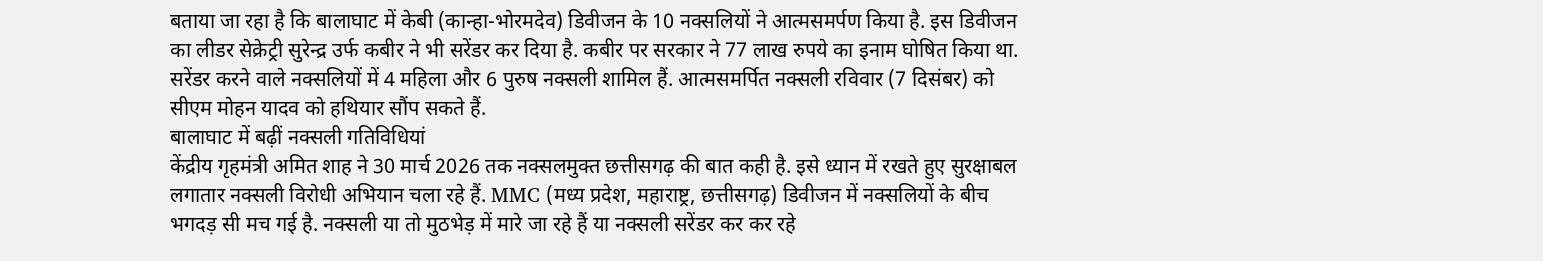बताया जा रहा है कि बालाघाट में केबी (कान्हा-भोरमदेव) डिवीजन के 10 नक्सलियों ने आत्मसमर्पण किया है. इस डिवीजन का लीडर सेक्रेट्री सुरेन्द्र उर्फ कबीर ने भी सरेंडर कर दिया है. कबीर पर सरकार ने 77 लाख रुपये का इनाम घोषित किया था. सरेंडर करने वाले नक्सलियों में 4 महिला और 6 पुरुष नक्सली शामिल हैं. आत्मसमर्पित नक्सली रविवार (7 दिसंबर) को सीएम मोहन यादव को हथियार सौंप सकते हैं.
बालाघाट में बढ़ीं नक्सली गतिविधियां
केंद्रीय गृहमंत्री अमित शाह ने 30 मार्च 2026 तक नक्सलमुक्त छत्तीसगढ़ की बात कही है. इसे ध्यान में रखते हुए सुरक्षाबल लगातार नक्सली विरोधी अभियान चला रहे हैं. MMC (मध्य प्रदेश, महाराष्ट्र, छत्तीसगढ़) डिवीजन में नक्सलियों के बीच भगदड़ सी मच गई है. नक्सली या तो मुठभेड़ में मारे जा रहे हैं या नक्सली सरेंडर कर कर रहे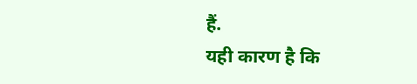हैं.
यही कारण है कि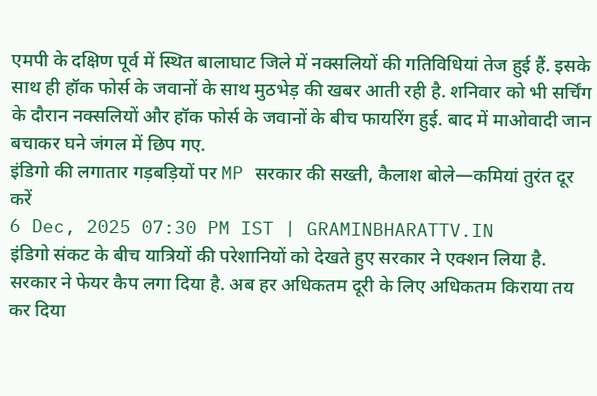एमपी के दक्षिण पूर्व में स्थित बालाघाट जिले में नक्सलियों की गतिविधियां तेज हुई हैं. इसके साथ ही हॉक फोर्स के जवानों के साथ मुठभेड़ की खबर आती रही है. शनिवार को भी सर्चिंग के दौरान नक्सलियों और हॉक फोर्स के जवानों के बीच फायरिंग हुई. बाद में माओवादी जान बचाकर घने जंगल में छिप गए.
इंडिगो की लगातार गड़बड़ियों पर MP सरकार की सख्ती, कैलाश बोले—कमियां तुरंत दूर करें
6 Dec, 2025 07:30 PM IST | GRAMINBHARATTV.IN
इंडिगो संकट के बीच यात्रियों की परेशानियों को देखते हुए सरकार ने एक्शन लिया है. सरकार ने फेयर कैप लगा दिया है. अब हर अधिकतम दूरी के लिए अधिकतम किराया तय कर दिया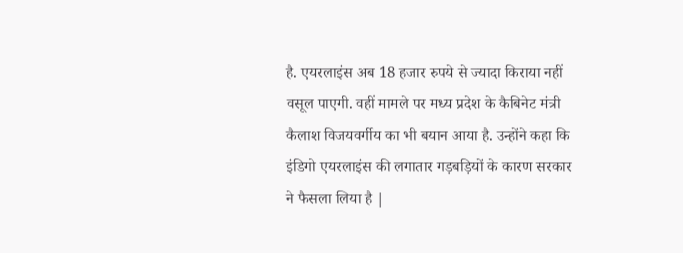है. एयरलाइंस अब 18 हजार रुपये से ज्यादा किराया नहीं वसूल पाएगी. वहीं मामले पर मध्य प्रदेश के कैबिनेट मंत्री कैलाश विजयवर्गीय का भी बयान आया है. उन्होंने कहा कि इंडिगो एयरलाइंस की लगातार गड़बड़ियों के कारण सरकार ने फैसला लिया है |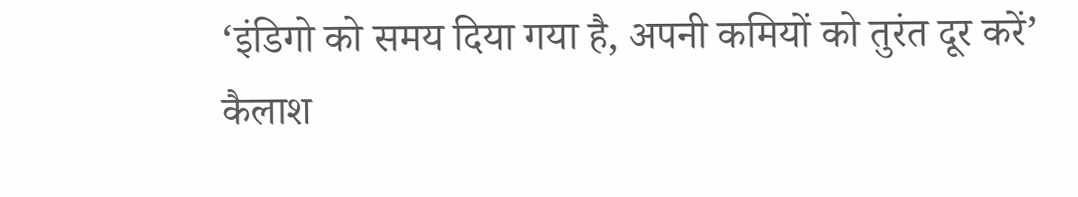‘इंडिगो को समय दिया गया है, अपनी कमियों को तुरंत दूर करें’
कैलाश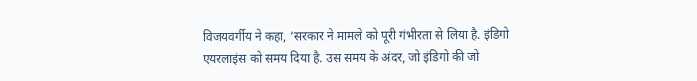विजयवर्गीय ने कहा, ‘सरकार ने मामले को पूरी गंभीरता से लिया है. इंडिगो एयरलाइंस को समय दिया है. उस समय के अंदर, जो इंडिगो की जो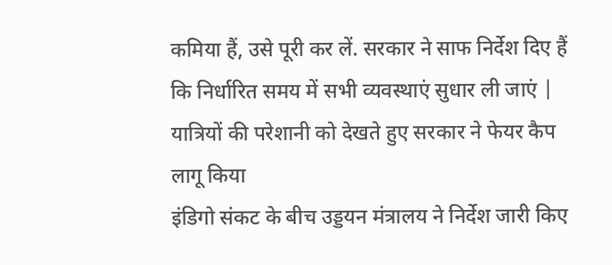कमिया हैं, उसे पूरी कर लें. सरकार ने साफ निर्देश दिए हैं कि निर्धारित समय में सभी व्यवस्थाएं सुधार ली जाएं |
यात्रियों की परेशानी को देखते हुए सरकार ने फेयर कैप लागू किया
इंडिगो संकट के बीच उड्डयन मंत्रालय ने निर्देश जारी किए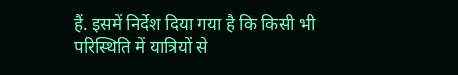हैं. इसमें निर्देश दिया गया है कि किसी भी परिस्थिति में यात्रियों से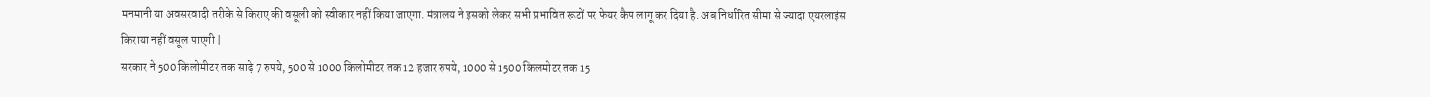मनमानी या अवसरवादी तरीके से किराए की वसूली को स्वीकार नहीं किया जाएगा. मंत्रालय ने इसको लेकर सभी प्रभावित रूटों पर फेयर कैप लागू कर दिया है. अब निर्धारित सीमा से ज्यादा एयरलाइंस किराया नहीं वसूल पाएगी |
सरकार ने 500 किलोमीटर तक साढ़े 7 रुपये, 500 से 1000 किलोमीटर तक 12 हजार रुपये, 1000 से 1500 किलमोटर तक 15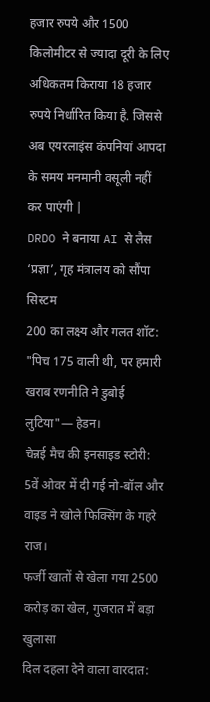हजार रुपये और 1500 किलोमीटर से ज्यादा दूरी के लिए अधिकतम किराया 18 हजार रुपये निर्धारित किया है. जिससे अब एयरलाइंस कंपनियां आपदा के समय मनमानी वसूली नहीं कर पाएंगी |
DRDO ने बनाया AI से लैस ‘प्रज्ञा’, गृह मंत्रालय को सौंपा सिस्टम
200 का लक्ष्य और गलत शॉट: "पिच 175 वाली थी, पर हमारी खराब रणनीति ने डुबोई लुटिया"— हेडन।
चेन्नई मैच की इनसाइड स्टोरी: 5वें ओवर में दी गई नो-बॉल और वाइड ने खोले फिक्सिंग के गहरे राज।
फर्जी खातों से खेला गया 2500 करोड़ का खेल, गुजरात में बड़ा खुलासा
दिल दहला देने वाला वारदात: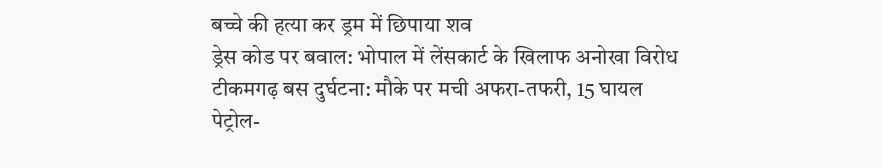बच्चे की हत्या कर ड्रम में छिपाया शव
ड्रेस कोड पर बवाल: भोपाल में लेंसकार्ट के खिलाफ अनोखा विरोध
टीकमगढ़ बस दुर्घटना: मौके पर मची अफरा-तफरी, 15 घायल
पेट्रोल-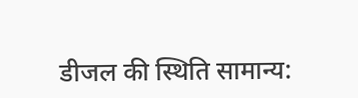डीजल की स्थिति सामान्य: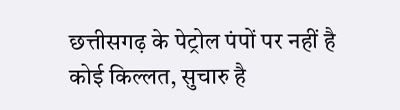छत्तीसगढ़ के पेट्रोल पंपों पर नहीं है कोई किल्लत, सुचारु है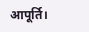आपूर्ति।